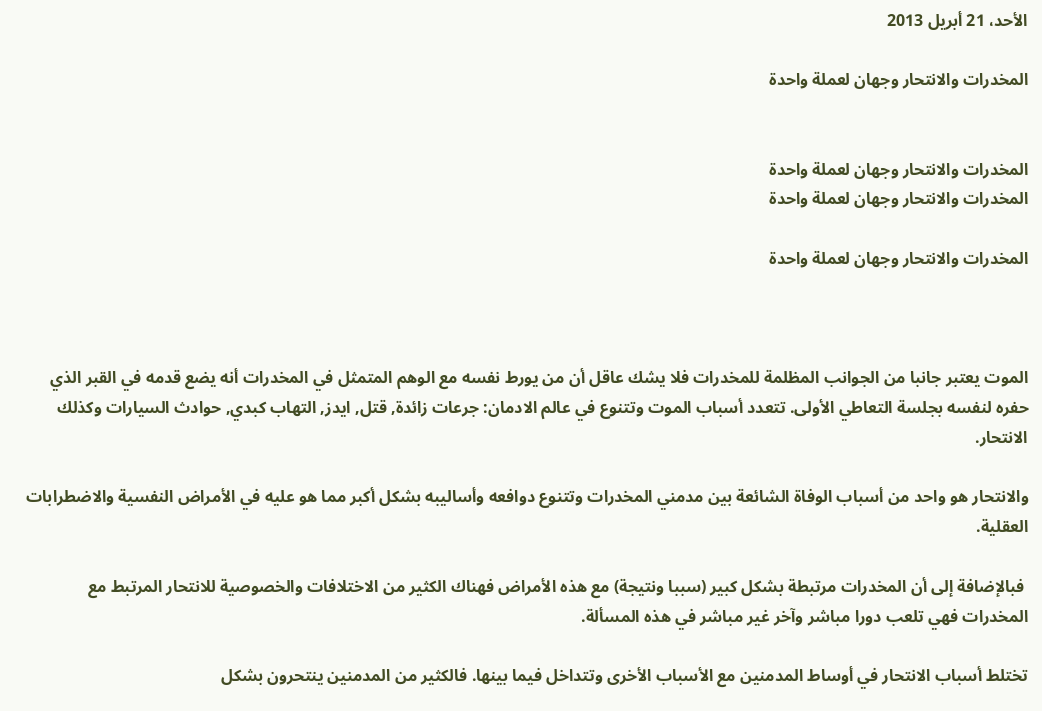الأحد، 21 أبريل 2013

المخدرات والانتحار وجهان لعملة واحدة


المخدرات والانتحار وجهان لعملة واحدة
المخدرات والانتحار وجهان لعملة واحدة

المخدرات والانتحار وجهان لعملة واحدة



الموت يعتبر جانبا من الجوانب المظلمة للمخدرات فلا يشك عاقل أن من يورط نفسه مع الوهم المتمثل في المخدرات أنه يضع قدمه في القبر الذي حفره لنفسه بجلسة التعاطي الأولى. تتعدد أسباب الموت وتتنوع في عالم الادمان: جرعات زائدة, قتل, ايدز, التهاب كبدي, حوادث السيارات وكذلك الانتحار.

والانتحار هو واحد من أسباب الوفاة الشائعة بين مدمني المخدرات وتتنوع دوافعه وأساليبه بشكل أكبر مما هو عليه في الأمراض النفسية والاضطرابات العقلية.

 فبالإضافة إلى أن المخدرات مرتبطة بشكل كبير (سببا ونتيجة) مع هذه الأمراض فهناك الكثير من الاختلافات والخصوصية للانتحار المرتبط مع المخدرات فهي تلعب دورا مباشر وآخر غير مباشر في هذه المسألة.

تختلط أسباب الانتحار في أوساط المدمنين مع الأسباب الأخرى وتتداخل فيما بينها. فالكثير من المدمنين ينتحرون بشكل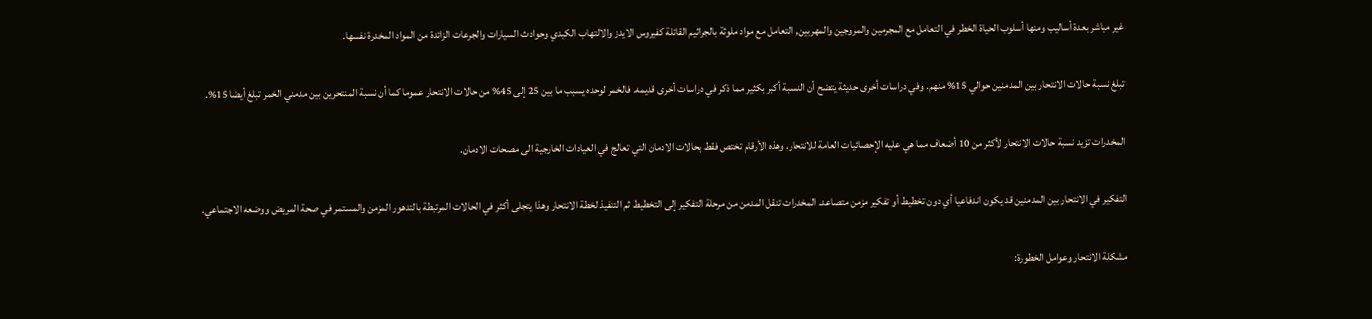غير مباشر بعدة أساليب ومنها أسلوب الحياة الخطر في التعامل مع المجرمين والمروجين والمهربين, التعامل مع مواد ملوثة بالجراثيم القاتلة كفيروس الايدز والالتهاب الكبدي وحوادث السيارات والجرعات الزائدة من المواد المخدرة نفسها.

تبلغ نسبة حالات الانتحار بين المدمنين حوالي 15% منهم. وفي دراسات أخرى حديثة يتضح أن النسبة أكبر بكثير مما ذكر في دراسات أخرى قديمه. فالخمر لوحده يسبب ما بين 25 إلى 45% من حالات الانتحار عموما كما أن نسبة المنتحرين بين مدمني الخمر تبلغ أيضا 15%.

المخدرات تزيد نسبة حالات الانتحار لأكثر من 10 أضعاف مما هي عليه الإحصائيات العامة للانتحار. وهذه الأرقام تختص فقط بحالات الادمان التي تعالج في العيادات الخارجية الى مصحات الادمان.

التفكير في الانتحار بين المدمنين قد يكون اندفاعيا أي دون تخطيط أو تفكير مزمن متصاعد. المخدرات تنقل المدمن من مرحلة التفكير إلى التخطيط ثم التنفيذ لخطة الانتحار وهذا يتجلى أكثر في الحالات المرتبطة بالتدهور المزمن والمستمر في صحة المريض ووضعه الاجتماعي.

مشكلة الانتحار وعوامل الخطورة: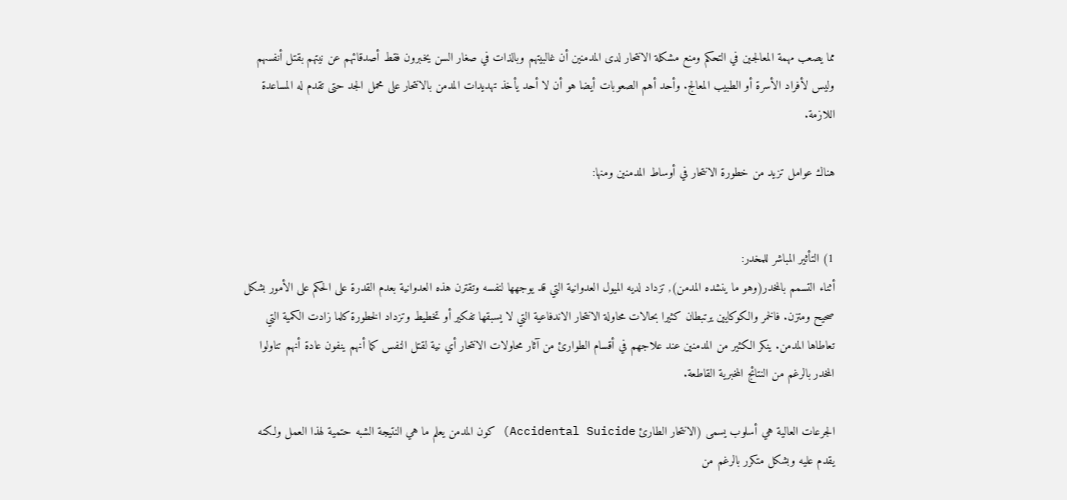مما يصعب مهمة المعالجين في التحكم ومنع مشكلة الانتحار لدى المدمنين أن غالبيتهم وبالذات في صغار السن يخبرون فقط أصدقائهم عن نيتهم بقتل أنفسهم وليس لأفراد الأسرة أو الطبيب المعالج. وأحد أهم الصعوبات أيضا هو أن لا أحد يأخذ تهديدات المدمن بالانتحار على محمل الجد حتى تقدم له المساعدة اللازمة.

هناك عوامل تزيد من خطورة الانتحار في أوساط المدمنين ومنها:


1) التأثير المباشر للمخدر:
أثناء التسمم بالمخدر(وهو ما ينشده المدمن), تزداد لديه الميول العدوانية التي قد يوجهها لنفسه وتقترن هذه العدوانية بعدم القدرة على الحكم على الأمور بشكل صحيح ومتزن. فالخمر والكوكايين يرتبطان كثيرا بحالات محاولة الانتحار الاندفاعية التي لا يسبقها تفكير أو تخطيط وتزداد الخطورة كلما زادت الكمية التي تعاطاها المدمن. ينكر الكثير من المدمنين عند علاجهم في أقسام الطوارئ من آثار محاولات الانتحار أي نية لقتل النفس كما أنهم ينفون عادة أنهم تناولوا المخدر بالرغم من النتائج المخبرية القاطعة.

الجرعات العالية هي أسلوب يسمى (الانتحار الطارئ Accidental Suicide) كون المدمن يعلم ما هي النتيجة الشبه حتمية لهذا العمل ولكنه يقدم عليه وبشكل متكرر بالرغم من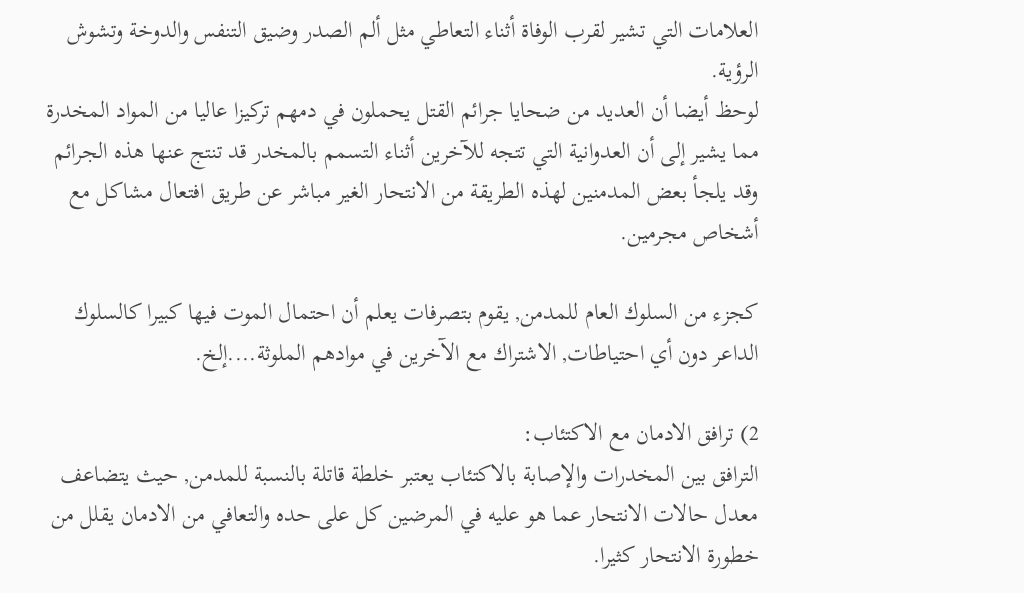العلامات التي تشير لقرب الوفاة أثناء التعاطي مثل ألم الصدر وضيق التنفس والدوخة وتشوش الرؤية.
لوحظ أيضا أن العديد من ضحايا جرائم القتل يحملون في دمهم تركيزا عاليا من المواد المخدرة مما يشير إلى أن العدوانية التي تتجه للآخرين أثناء التسمم بالمخدر قد تنتج عنها هذه الجرائم وقد يلجأ بعض المدمنين لهذه الطريقة من الانتحار الغير مباشر عن طريق افتعال مشاكل مع أشخاص مجرمين.

كجزء من السلوك العام للمدمن, يقوم بتصرفات يعلم أن احتمال الموت فيها كبيرا كالسلوك الداعر دون أي احتياطات, الاشتراك مع الآخرين في موادهم الملوثة....إلخ.

2) ترافق الادمان مع الاكتئاب:
الترافق بين المخدرات والإصابة بالاكتئاب يعتبر خلطة قاتلة بالنسبة للمدمن, حيث يتضاعف معدل حالات الانتحار عما هو عليه في المرضين كل على حده والتعافي من الادمان يقلل من خطورة الانتحار كثيرا.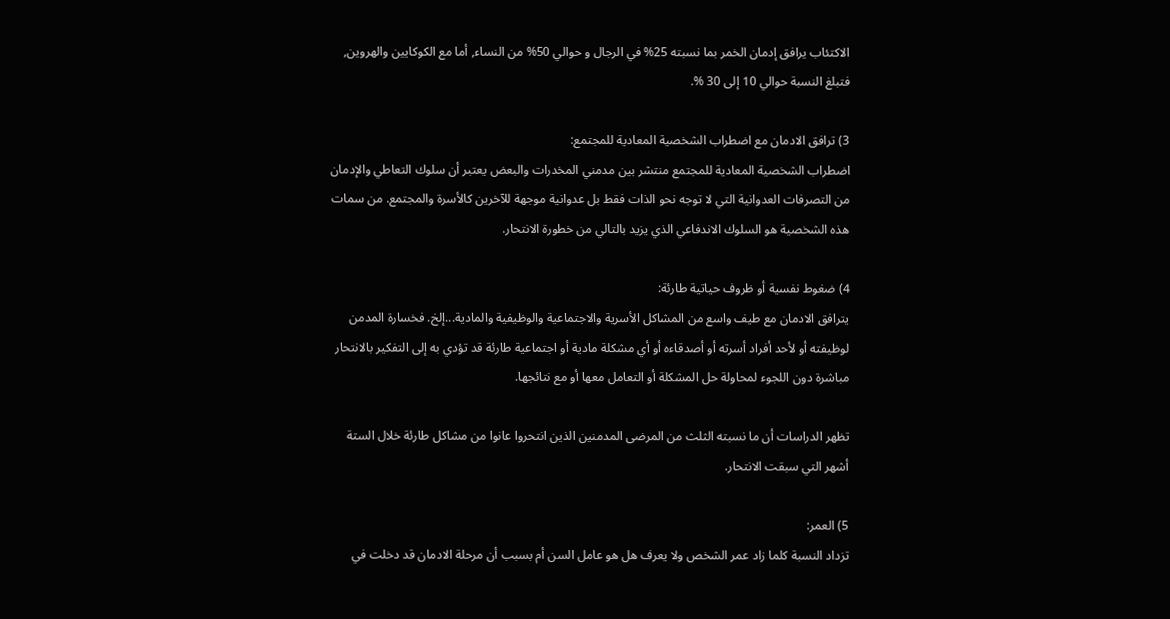الاكتئاب يرافق إدمان الخمر بما نسبته 25% في الرجال و حوالي 50% من النساء, أما مع الكوكايين والهروين, فتبلغ النسبة حوالي 10 إلى 30 %.

3) ترافق الادمان مع اضطراب الشخصية المعادية للمجتمع:
اضطراب الشخصية المعادية للمجتمع منتشر بين مدمني المخدرات والبعض يعتبر أن سلوك التعاطي والإدمان من التصرفات العدوانية التي لا توجه نحو الذات فقط بل عدوانية موجهة للآخرين كالأسرة والمجتمع. من سمات هذه الشخصية هو السلوك الاندفاعي الذي يزيد بالتالي من خطورة الانتحار.

4) ضغوط نفسية أو ظروف حياتية طارئة:
يترافق الادمان مع طيف واسع من المشاكل الأسرية والاجتماعية والوظيفية والمادية...إلخ. فخسارة المدمن لوظيفته أو لأحد أفراد أسرته أو أصدقاءه أو أي مشكلة مادية أو اجتماعية طارئة قد تؤدي به إلى التفكير بالانتحار مباشرة دون اللجوء لمحاولة حل المشكلة أو التعامل معها أو مع نتائجها.

تظهر الدراسات أن ما نسبته الثلث من المرضى المدمنين الذين انتحروا عانوا من مشاكل طارئة خلال الستة أشهر التي سبقت الانتحار.

5) العمر:
تزداد النسبة كلما زاد عمر الشخص ولا يعرف هل هو عامل السن أم بسبب أن مرحلة الادمان قد دخلت في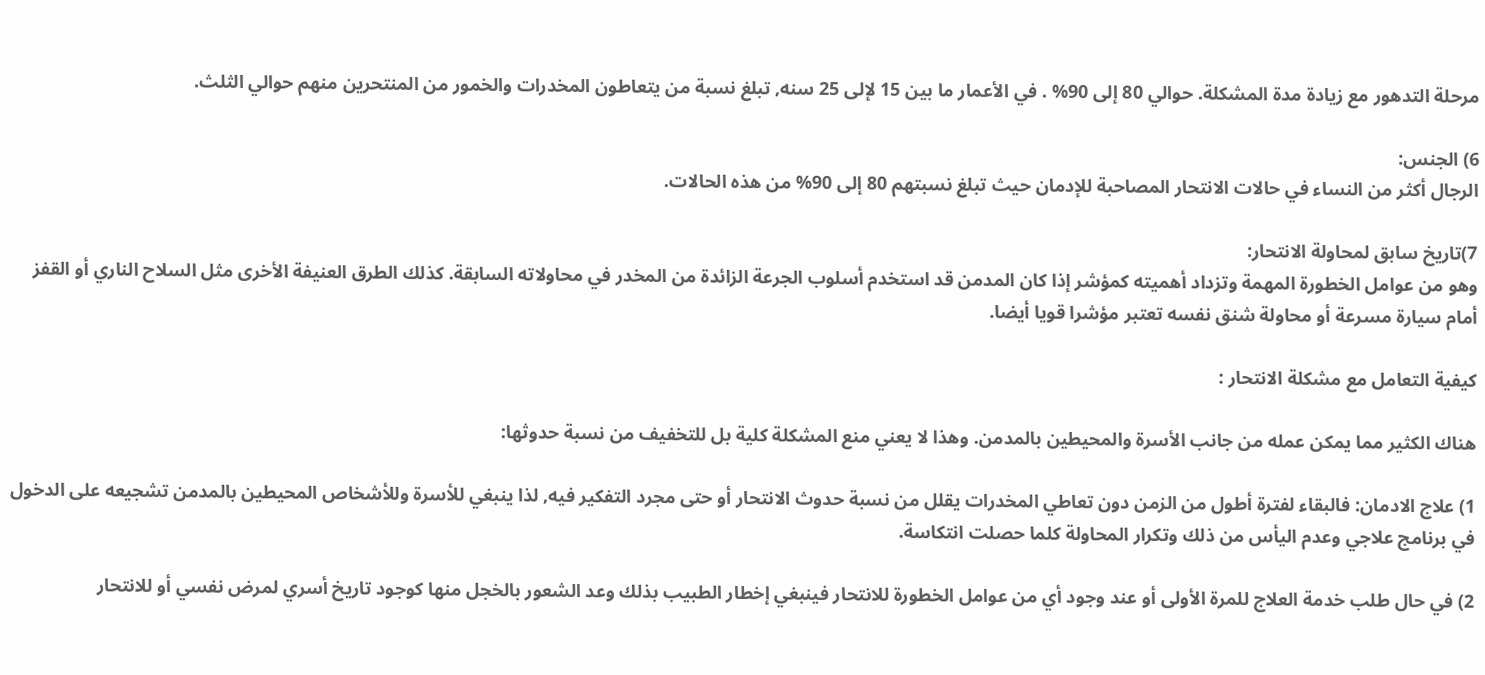مرحلة التدهور مع زيادة مدة المشكلة. حوالي 80 إلى 90% . في الأعمار ما بين 15 لإلى 25 سنه, تبلغ نسبة من يتعاطون المخدرات والخمور من المنتحرين منهم حوالي الثلث.

6) الجنس:
الرجال أكثر من النساء في حالات الانتحار المصاحبة للإدمان حيث تبلغ نسبتهم 80 إلى 90% من هذه الحالات.

7)تاريخ سابق لمحاولة الانتحار:
وهو من عوامل الخطورة المهمة وتزداد أهميته كمؤشر إذا كان المدمن قد استخدم أسلوب الجرعة الزائدة من المخدر في محاولاته السابقة. كذلك الطرق العنيفة الأخرى مثل السلاح الناري أو القفز أمام سيارة مسرعة أو محاولة شنق نفسه تعتبر مؤشرا قويا أيضا.

كيفية التعامل مع مشكلة الانتحار :

هناك الكثير مما يمكن عمله من جانب الأسرة والمحيطين بالمدمن. وهذا لا يعني منع المشكلة كلية بل للتخفيف من نسبة حدوثها:

1) علاج الادمان: فالبقاء لفترة أطول من الزمن دون تعاطي المخدرات يقلل من نسبة حدوث الانتحار أو حتى مجرد التفكير فيه, لذا ينبغي للأسرة وللأشخاص المحيطين بالمدمن تشجيعه على الدخول في برنامج علاجي وعدم اليأس من ذلك وتكرار المحاولة كلما حصلت انتكاسة.

2) في حال طلب خدمة العلاج للمرة الأولى أو عند وجود أي من عوامل الخطورة للانتحار فينبغي إخطار الطبيب بذلك وعد الشعور بالخجل منها كوجود تاريخ أسري لمرض نفسي أو للانتحار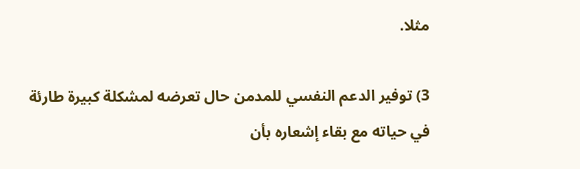مثلا.

3) توفير الدعم النفسي للمدمن حال تعرضه لمشكلة كبيرة طارئة في حياته مع بقاء إشعاره بأن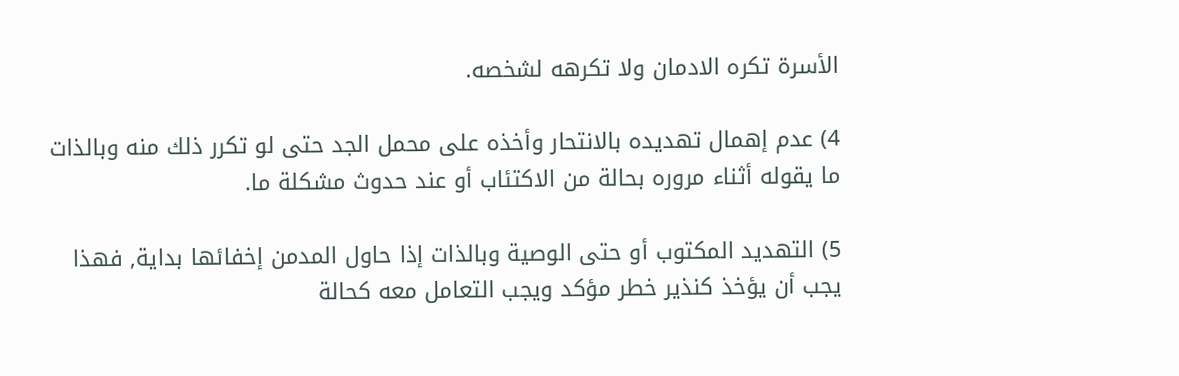الأسرة تكره الادمان ولا تكرهه لشخصه.

4) عدم إهمال تهديده بالانتحار وأخذه على محمل الجد حتى لو تكرر ذلك منه وبالذات ما يقوله أثناء مروره بحالة من الاكتئاب أو عند حدوث مشكلة ما.

5) التهديد المكتوب أو حتى الوصية وبالذات إذا حاول المدمن إخفائها بداية, فهذا يجب أن يؤخذ كنذير خطر مؤكد ويجب التعامل معه كحالة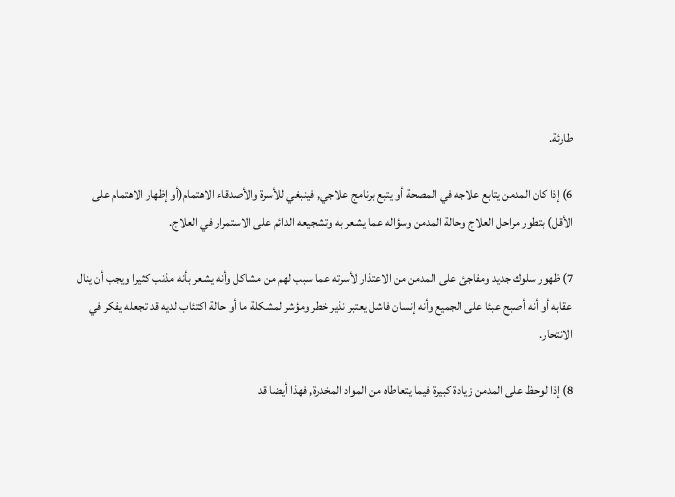طارئة.

6) إذا كان المدمن يتابع علاجه في المصحة أو يتبع برنامج علاجي, فينبغي للأسرة والأصدقاء الاهتمام(أو إظهار الاهتمام على الأقل) بتطور مراحل العلاج وحالة المدمن وسؤاله عما يشعر به وتشجيعه الدائم على الاستمرار في العلاج.

7) ظهور سلوك جديد ومفاجئ على المدمن من الاعتذار لأسرته عما سبب لهم من مشاكل وأنه يشعر بأنه مذنب كثيرا ويجب أن ينال عقابه أو أنه أصبح عبئا على الجميع وأنه إنسان فاشل يعتبر نذير خطر ومؤشر لمشكلة ما أو حالة اكتئاب لديه قد تجعله يفكر في الانتحار.

8) إذا لوحظ على المدمن زيادة كبيرة فيما يتعاطاه من المواد المخدرة, فهذا أيضا قد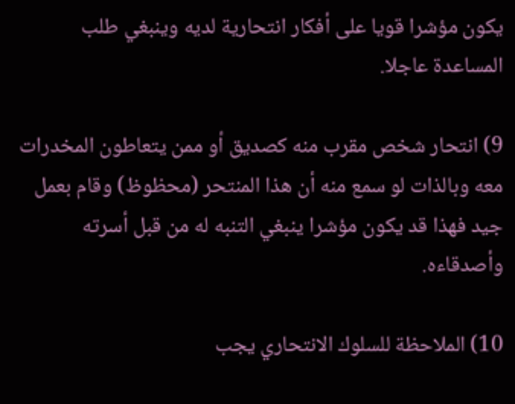يكون مؤشرا قويا على أفكار انتحارية لديه وينبغي طلب المساعدة عاجلا.

9) انتحار شخص مقرب منه كصديق أو ممن يتعاطون المخدرات معه وبالذات لو سمع منه أن هذا المنتحر (محظوظ) وقام بعمل جيد فهذا قد يكون مؤشرا ينبغي التنبه له من قبل أسرته وأصدقاءه.

10) الملاحظة للسلوك الانتحاري يجب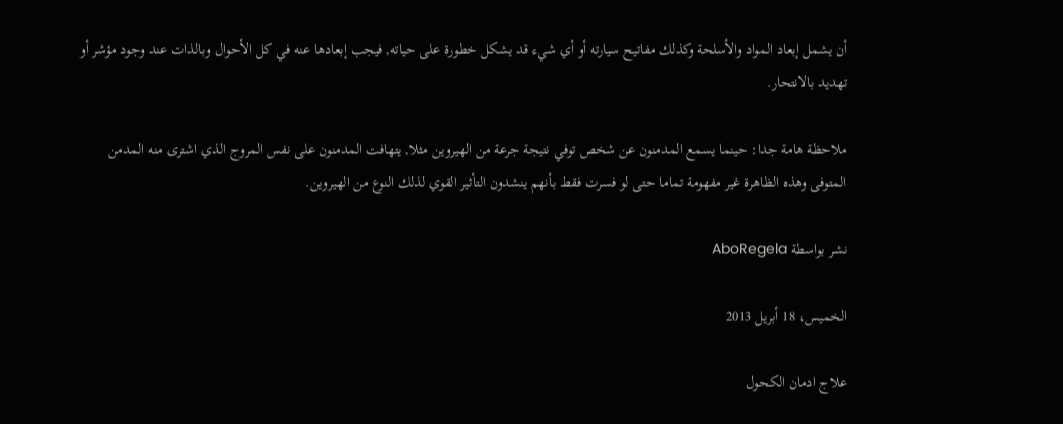أن يشمل إبعاد المواد والأسلحة وكذلك مفاتيح سيارته أو أي شيء قد يشكل خطورة على حياته, فيجب إبعادها عنه في كل الأحوال وبالذات عند وجود مؤشر أو تهديد بالانتحار.

ملاحظة هامة جدا: حينما يسمع المدمنون عن شخص توفي نتيجة جرعة من الهيروين مثلا, يتهافت المدمنون على نفس المروج الذي اشترى منه المدمن المتوفى وهذه الظاهرة غير مفهومة تماما حتى لو فسرت فقط بأنهم ينشدون التأثير القوي لذلك النوع من الهيروين.

نشر بواسطة AboRegela

الخميس، 18 أبريل 2013

علاج ادمان الكحول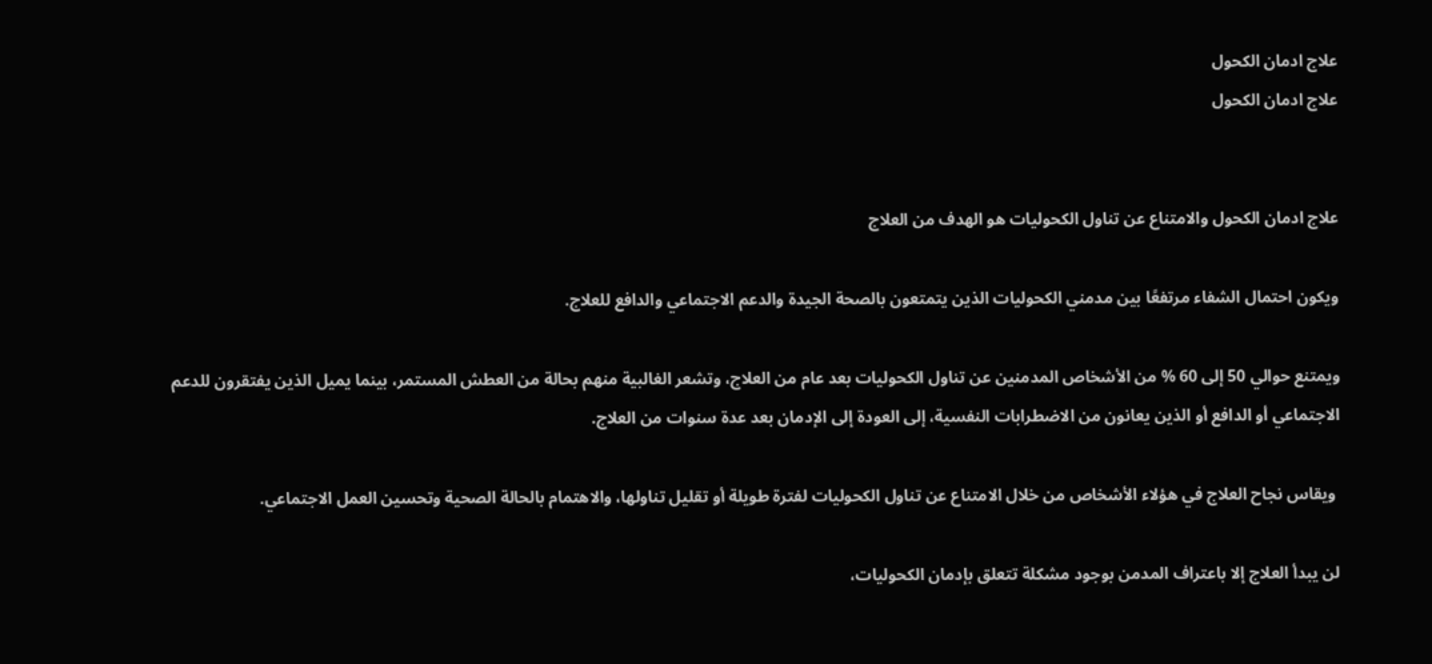علاج ادمان الكحول
علاج ادمان الكحول


علاج ادمان الكحول والامتناع عن تناول الكحوليات هو الهدف من العلاج

ويكون احتمال الشفاء مرتفعًا بين مدمني الكحوليات الذين يتمتعون بالصحة الجيدة والدعم الاجتماعي والدافع للعلاج.

ويمتنع حوالي 50 إلى 60 % من الأشخاص المدمنين عن تناول الكحوليات بعد عام من العلاج، وتشعر الغالبية منهم بحالة من العطش المستمر، بينما يميل الذين يفتقرون للدعم الاجتماعي أو الدافع أو الذين يعانون من الاضطرابات النفسية، إلى العودة إلى الإدمان بعد عدة سنوات من العلاج.

 ويقاس نجاح العلاج في هؤلاء الأشخاص من خلال الامتناع عن تناول الكحوليات لفترة طويلة أو تقليل تناولها، والاهتمام بالحالة الصحية وتحسين العمل الاجتماعي.

لن يبدأ العلاج إلا باعتراف المدمن بوجود مشكلة تتعلق بإدمان الكحوليات،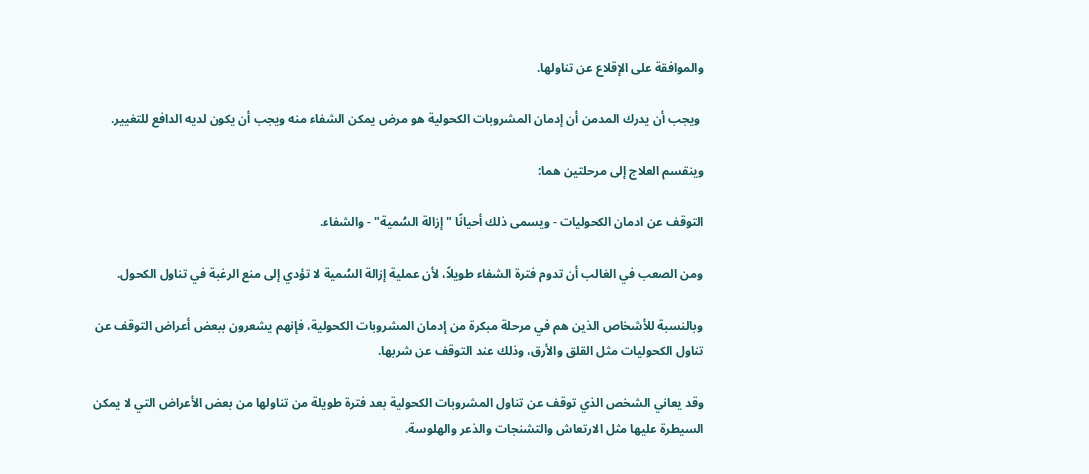والموافقة على الإقلاع عن تناولها.

 ويجب أن يدرك المدمن أن إدمان المشروبات الكحولية هو مرض يمكن الشفاء منه ويجب أن يكون لديه الدافع للتغيير.

وينقسم العلاج إلى مرحلتين هما:

التوقف عن ادمان الكحوليات - ويسمى ذلك أحيانًا "إزالة السُمية" - والشفاء.

ومن الصعب في الغالب أن تدوم فترة الشفاء طويلاً، لأن عملية إزالة السُمية لا تؤدي إلى منع الرغبة في تناول الكحول.

وبالنسبة للأشخاص الذين هم في مرحلة مبكرة من إدمان المشروبات الكحولية، فإنهم يشعرون ببعض أعراض التوقف عن تناول الكحوليات مثل القلق والأرق، وذلك عند التوقف عن شربها.

وقد يعاني الشخص الذي توقف عن تناول المشروبات الكحولية بعد فترة طويلة من تناولها من بعض الأعراض التي لا يمكن السيطرة عليها مثل الارتعاش والتشنجات والذعر والهلوسة.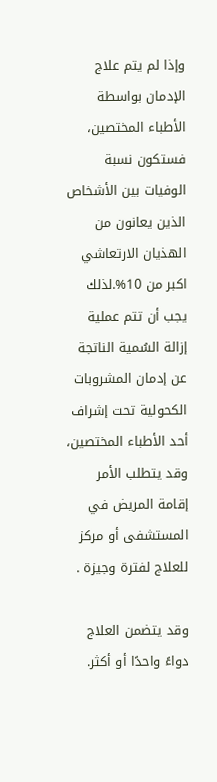وإذا لم يتم علاج الإدمان بواسطة الأطباء المختصين، فستكون نسبة الوفيات بين الأشخاص الذين يعانون من الهذيان الارتعاشي اكبر من 10%.لذلك يجب أن تتم عملية إزالة السُمية الناتجة عن إدمان المشروبات الكحولية تحت إشراف أحد الأطباء المختصين، وقد يتطلب الأمر إقامة المريض في المستشفى أو مركز للعلاج لفترة وجيزة .

وقد يتضمن العلاج دواءً واحدًا أو أكثر.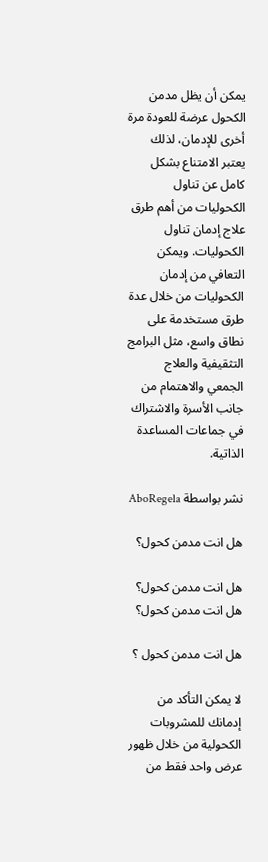يمكن أن يظل مدمن الكحول عرضة للعودة مرة أخرى للإدمان، لذلك يعتبر الامتناع بشكل كامل عن تناول الكحوليات من أهم طرق علاج إدمان تناول الكحوليات. ويمكن التعافي من إدمان الكحوليات من خلال عدة طرق مستخدمة على نطاق واسع، مثل البرامج التثقيفية والعلاج الجمعي والاهتمام من جانب الأسرة والاشتراك في جماعات المساعدة الذاتية.

نشر بواسطة AboRegela

هل انت مدمن كحول؟

هل انت مدمن كحول؟
هل انت مدمن كحول؟

هل انت مدمن كحول ؟

لا يمكن التأكد من إدمانك للمشروبات الكحولية من خلال ظهور عرض واحد فقط من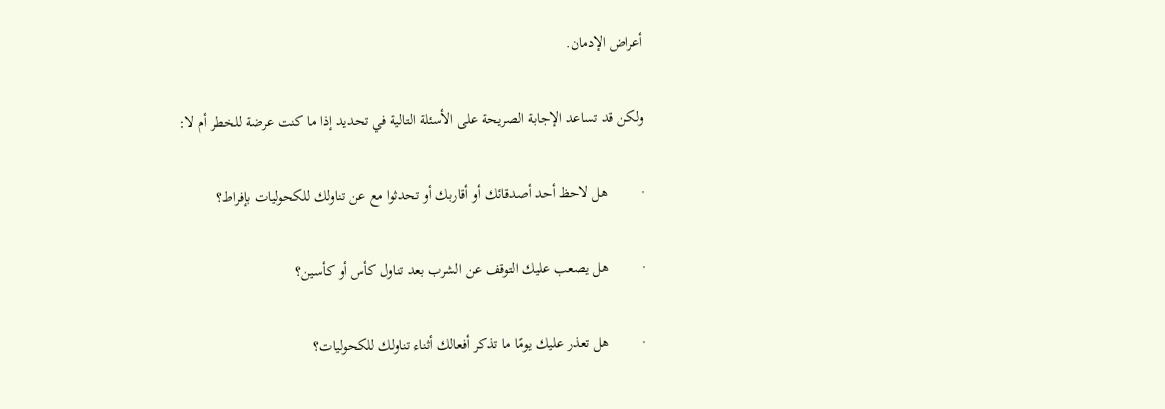أعراض الإدمان.

ولكن قد تساعد الإجابة الصريحة على الأسئلة التالية في تحديد إذا ما كنت عرضة للخطر أم لا:

·         هل لاحظ أحد أصدقائك أو أقاربك أو تحدثوا مع عن تناولك للكحوليات بإفراط؟

·         هل يصعب عليك التوقف عن الشرب بعد تناول كأس أو كأسين؟

·         هل تعذر عليك يومًا ما تذكر أفعالك أثناء تناولك للكحوليات؟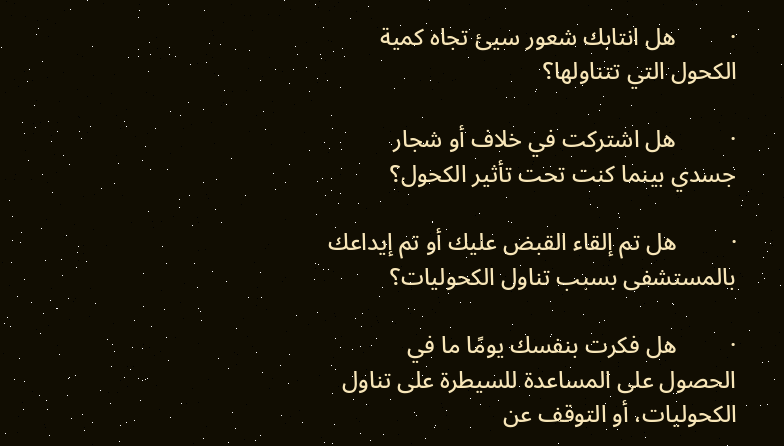·         هل انتابك شعور سيئ تجاه كمية الكحول التي تتناولها؟

·         هل اشتركت في خلاف أو شجار جسدي بينما كنت تحت تأثير الكحول؟

·         هل تم إلقاء القبض عليك أو تم إيداعك بالمستشفى بسبب تناول الكحوليات؟

·         هل فكرت بنفسك يومًا ما في الحصول على المساعدة للسيطرة على تناول الكحوليات، أو التوقف عن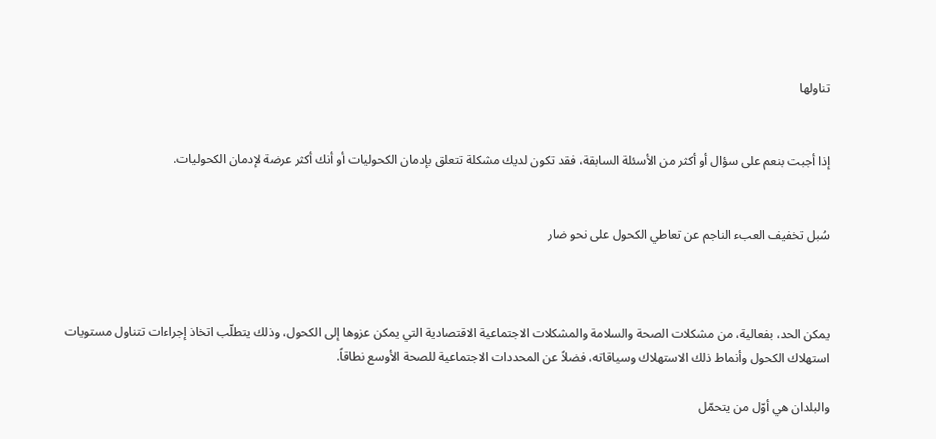تناولها


إذا أجبت بنعم على سؤال أو أكثر من الأسئلة السابقة، فقد تكون لديك مشكلة تتعلق بإدمان الكحوليات أو أنك أكثر عرضة لإدمان الكحوليات.


سُبل تخفيف العبء الناجم عن تعاطي الكحول على نحو ضار



يمكن الحد، بفعالية، من مشكلات الصحة والسلامة والمشكلات الاجتماعية الاقتصادية التي يمكن عزوها إلى الكحول، وذلك يتطلّب اتخاذ إجراءات تتناول مستويات استهلاك الكحول وأنماط ذلك الاستهلاك وسياقاته، فضلاً عن المحددات الاجتماعية للصحة الأوسع نطاقاً.

والبلدان هي أوّل من يتحمّل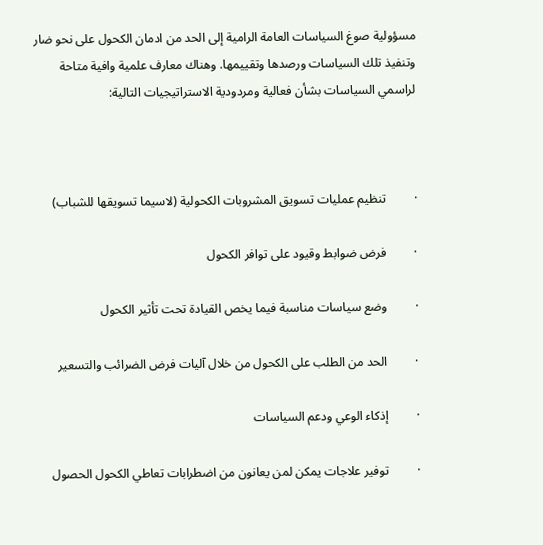مسؤولية صوغ السياسات العامة الرامية إلى الحد من ادمان الكحول على نحو ضار وتنفيذ تلك السياسات ورصدها وتقييمها. وهناك معارف علمية وافية متاحة لراسمي السياسات بشأن فعالية ومردودية الاستراتيجيات التالية:



·         تنظيم عمليات تسويق المشروبات الكحولية (لاسيما تسويقها للشباب)

·         فرض ضوابط وقيود على توافر الكحول

·         وضع سياسات مناسبة فيما يخص القيادة تحت تأثير الكحول

·         الحد من الطلب على الكحول من خلال آليات فرض الضرائب والتسعير

·         إذكاء الوعي ودعم السياسات

·         توفير علاجات يمكن لمن يعانون من اضطرابات تعاطي الكحول الحصول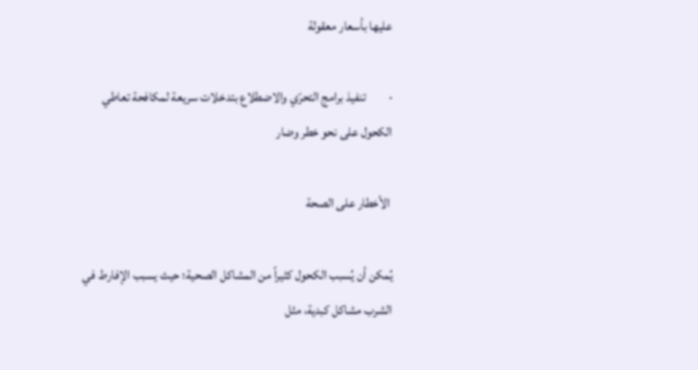عليها بأسعار معقولة

·         تنفيذ برامج التحرّي والاضطلاع بتدخلات سريعة لمكافحة تعاطي الكحول على نحو خطر وضار

 الأخطار على الصحة

يُمكن أن يُسبب الكحول كثيراً من المشاكل الصحية؛ حيث يسبب الإفارط في الشرب مشاكل كبدية، مثل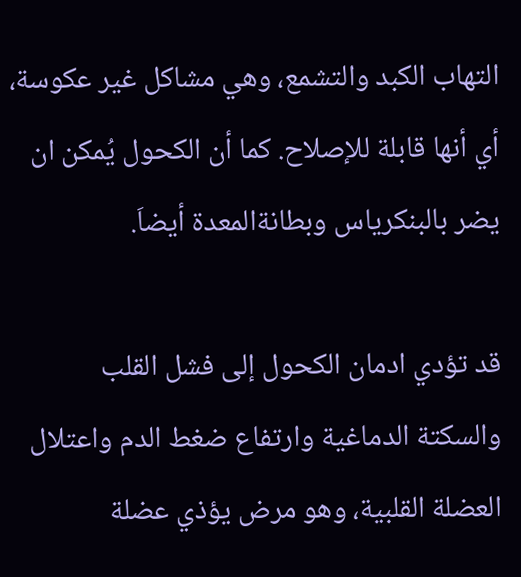التهاب الكبد والتشمع، وهي مشاكل غير عكوسة، أي أنها قابلة للإصلاح. كما أن الكحول يُمكن ان يضر بالبنكرياس وبطانةالمعدة أيضاَ.

قد تؤدي ادمان الكحول إلى فشل القلب والسكتة الدماغية وارتفاع ضغط الدم واعتلال العضلة القلبية، وهو مرض يؤذي عضلة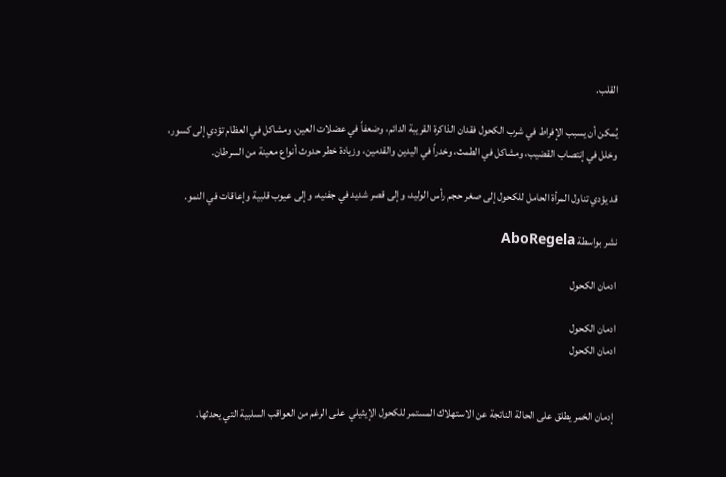القلب.

يُمكن أن يسبب الإفراط في شرب الكحول فقدان الذاكرة القريبة الدائم، وضعفاً في عضلات العين، ومشاكل في العظام تؤدي إلى كسور، وخلل في إنتصاب القضيب، ومشاكل في الطمث، وخدراً في اليدين والقدمين، وزيادة خطر حدوث أنواع معينة من السرطان.

قد يؤدي تناول المرأة الحامل للكحول إلى صغر حجم رأس الوليد، وإلى قصر شديد في جفنيه، وإلى عيوب قلبية وإعاقات في النمو.

نشر بواسطة AboRegela

ادمان الكحول

ادمان الكحول
ادمان الكحول


 إدمان الخمر يطلق على الحالة الناتجة عن الاستهلاك المستمر للكحول الإيثيلي  على الرغم من العواقب السلبية التي يحدثها.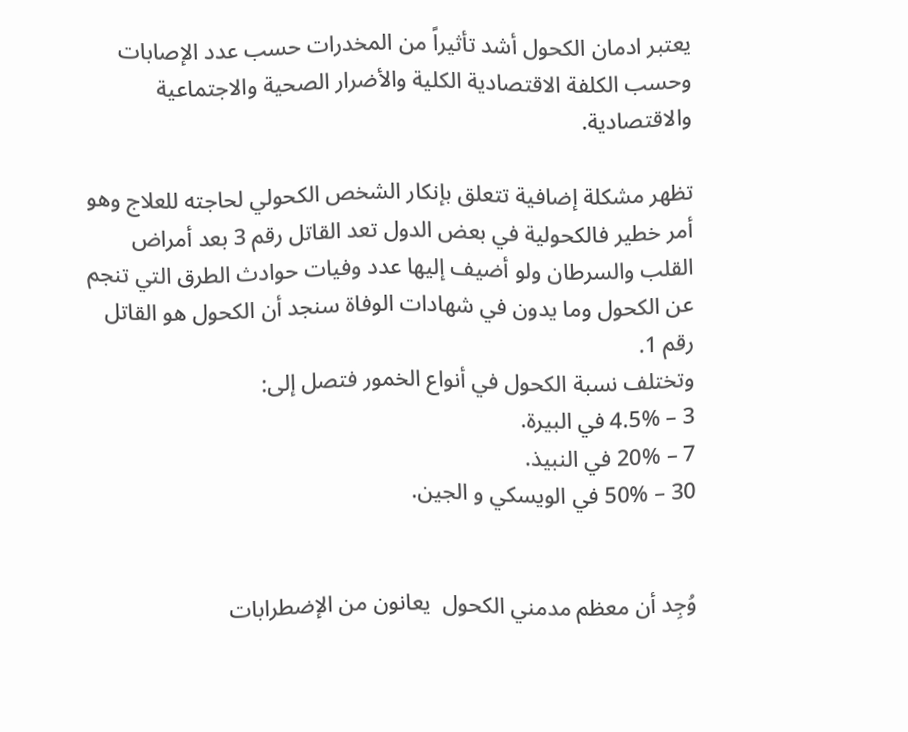يعتبر ادمان الكحول أشد تأثيراً من المخدرات حسب عدد الإصابات وحسب الكلفة الاقتصادية الكلية والأضرار الصحية والاجتماعية والاقتصادية.

تظهر مشكلة إضافية تتعلق بإنكار الشخص الكحولي لحاجته للعلاج وهو أمر خطير فالكحولية في بعض الدول تعد القاتل رقم 3 بعد أمراض القلب والسرطان ولو أضيف إليها عدد وفيات حوادث الطرق التي تنجم عن الكحول وما يدون في شهادات الوفاة سنجد أن الكحول هو القاتل رقم 1.
وتختلف نسبة الكحول في أنواع الخمور فتصل إلى:
3 – 4.5% في البيرة.
7 – 20% في النبيذ.
30 – 50% في الويسكي و الجين.


وُجِد أن معظم مدمني الكحول  يعانون من الإضطرابات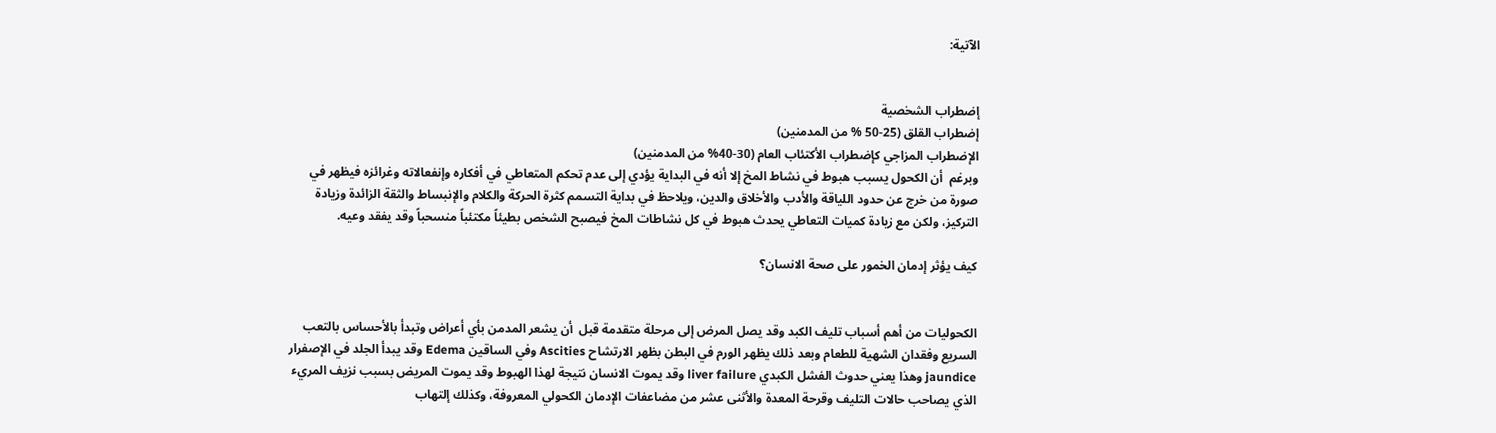الآتية:


إضطراب الشخصية
إضطراب القلق (25-50 % من المدمنين)
الإضطراب المزاجي كإضطراب الأكتئاب العام (30-40% من المدمنين)
وبرغم  أن الكحول يسبب هبوط في نشاط المخ إلا أنه في البداية يؤدي إلى عدم تحكم المتعاطي في أفكاره وإنفعالاته وغرائزه فيظهر في صورة من خرج عن حدود اللياقة والأدب والأخلاق والدين، ويلاحظ في بداية التسمم كثرة الحركة والكلام والإنبساط والثقة الزائدة وزيادة التركيز، ولكن مع زيادة كميات التعاطي يحدث هبوط في كل نشاطات المخ فيصبح الشخص بطيئاً مكتئباً منسحباً وقد يفقد وعيه.

كيف يؤثر إدمان الخمور على صحة الانسان؟


الكحوليات من أهم أسباب تليف الكبد وقد يصل المرض إلى مرحلة متقدمة قبل  أن يشعر المدمن بأي أعراض وتبدأ بالأحساس بالتعب السريع وفقدان الشهية للطعام وبعد ذلك يظهر الورم في البطن بظهر الارتشاح Ascities وفي الساقين Edema وقد يبدأ الجلد في الإصفرار jaundice وهذا يعني حدوث الفشل الكبدي liver failure وقد يموت الانسان نتيجة لهذا الهبوط وقد يموت المريض بسبب نزيف المريء الذي يصاحب حالات التليف وقرحة المعدة والأثنى عشر من مضاعفات الإدمان الكحولي المعروفة، وكذلك إلتهاب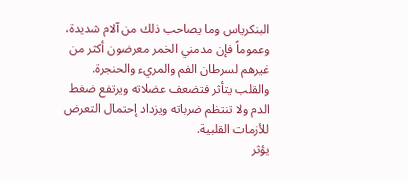البنكرياس وما يصاحب ذلك من آلام شديدة، وعموماً فإن مدمني الخمر معرضون أكثر من غيرهم لسرطان الفم والمريء والحنجرة.
والقلب يتأثر فتضعف عضلاته ويرتفع ضغط الدم ولا تنتظم ضرباته ويزداد إحتمال التعرض للأزمات القلبية.
يؤثر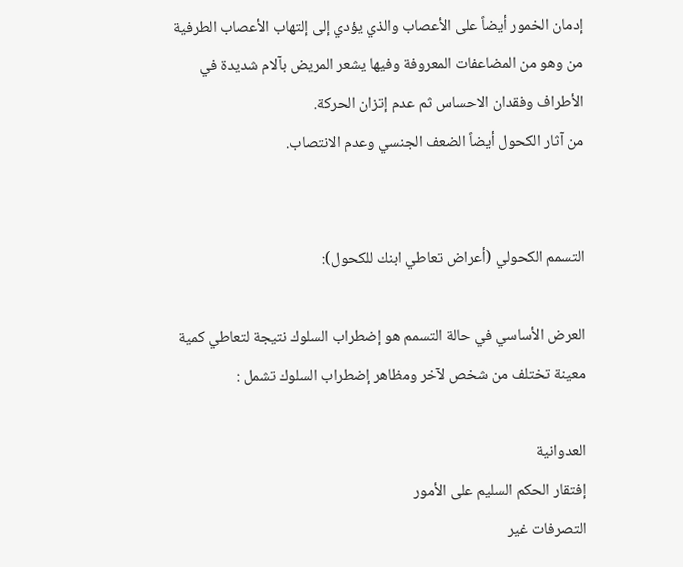إدمان الخمور أيضاً على الأعصاب والذي يؤدي إلى إلتهاب الأعصاب الطرفية من وهو من المضاعفات المعروفة وفيها يشعر المريض بآلام شديدة في الأطراف وفقدان الاحساس ثم عدم إتزان الحركة.
من آثار الكحول أيضاً الضعف الجنسي وعدم الانتصاب.


التسمم الكحولي (أعراض تعاطي ابنك للكحول):

العرض الأساسي في حالة التسمم هو إضطراب السلوك نتيجة لتعاطي كمية معينة تختلف من شخص لآخر ومظاهر إضطراب السلوك تشمل :

العدوانية
إفتقار الحكم السليم على الأمور
التصرفات غير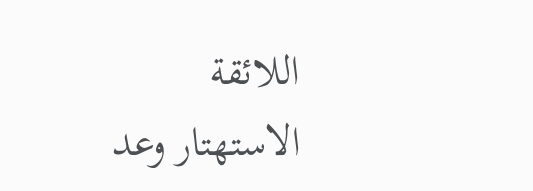اللائقة
الاستهتار وعد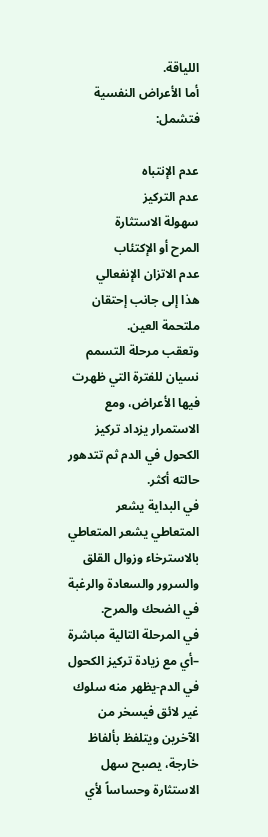اللياقة.
أما الأعراض النفسية فتشمل:

عدم الإنتباه
عدم التركيز
سهولة الاستثارة
المرح أو الإكتئاب
عدم الاتزان الإنفعالي
هذا إلى جانب إحتقان ملتحمة العين.
وتعقب مرحلة التسمم نسيان للفترة التي ظهرت فيها الأعراض، ومع الاستمرار يزداد تركيز الكحول في الدم ثم تتدهور حالته أكثر.
في البداية يشعر المتعاطي يشعر المتعاطي بالاسترخاء وزوال القلق والسرور والسعادة والرغبة في الضحك والمرح.
في المرحلة التالية مباشرة –أي مع زيادة تركيز الكحول في الدم-يظهر منه سلوك غير لائق فيسخر من الآخرين ويتلفظ بألفاظ خارجة، يصبح سهل الاستثارة وحساساً لأي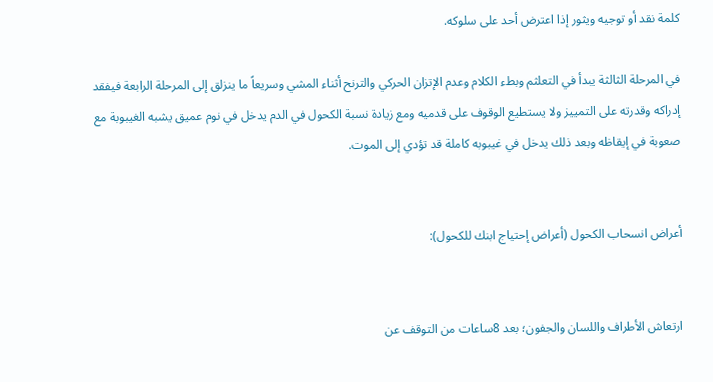كلمة نقد أو توجيه ويثور إذا اعترض أحد على سلوكه.

في المرحلة الثالثة يبدأ في التعلثم وبطء الكلام وعدم الإتزان الحركي والترنح أثناء المشي وسريعاً ما ينزلق إلى المرحلة الرابعة فيفقد إدراكه وقدرته على التمييز ولا يستطيع الوقوف على قدميه ومع زيادة نسبة الكحول في الدم يدخل في نوم عميق يشبه الغيبوبة مع صعوبة في إيقاظه وبعد ذلك يدخل في غيبوبه كاملة قد تؤدي إلى الموت.


أعراض انسحاب الكحول (أعراض إحتياج ابنك للكحول):


ارتعاش الأطراف واللسان والجفون؛ بعد 8ساعات من التوقف عن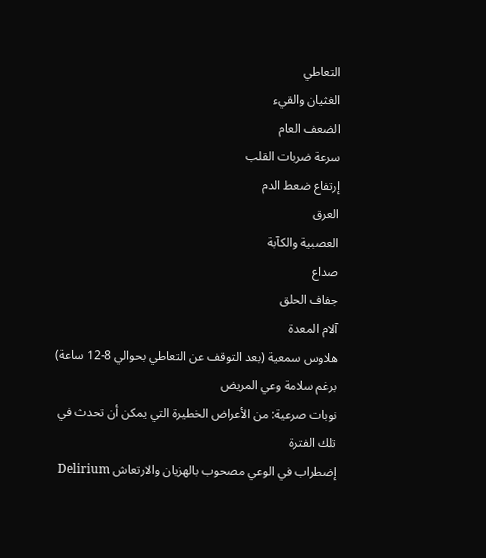التعاطي
الغثيان والقيء
الضعف العام
سرعة ضربات القلب
إرتفاع ضعط الدم
العرق
العصبية والكآبة
صداع
جفاف الحلق
آلام المعدة
هلاوس سمعية (بعد التوقف عن التعاطي بحوالي 8-12 ساعة) برغم سلامة وعي المريض
نوبات صرعية: من الأعراض الخطيرة التي يمكن أن تحدث في تلك الفترة
إضطراب في الوعي مصحوب بالهزيان والارتعاش Delirium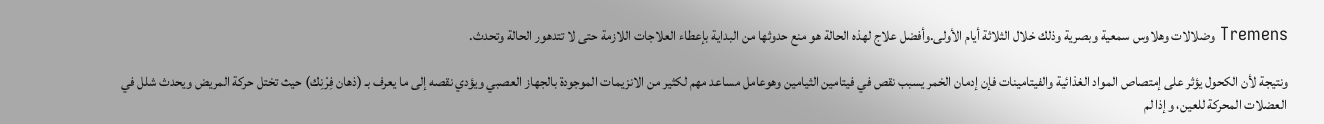Tremens وضلالات وهلاوس سمعية وبصرية وذلك خلال الثلاثة أيام الأولى.وأفضل علاج لهذه الحالة هو منع حدوثها من البداية بإعطاء العلاجات اللازمة حتى لا تتدهور الحالة وتحدث.

ونتيجة لأن الكحول يؤثر على إمتصاص المواد الغذائية والفيتامينات فإن إدمان الخمر يسبب نقص في فيتامين الثيامين وهوعامل مساعد مهم لكثير من الانزيمات الموجودة بالجهاز العصبي ويؤدي نقصه إلى ما يعرف بـ (ذهان فِرْنِك) حيث تختل حركة المريض ويحدث شلل في العضلات المحركة للعين، وإذا لم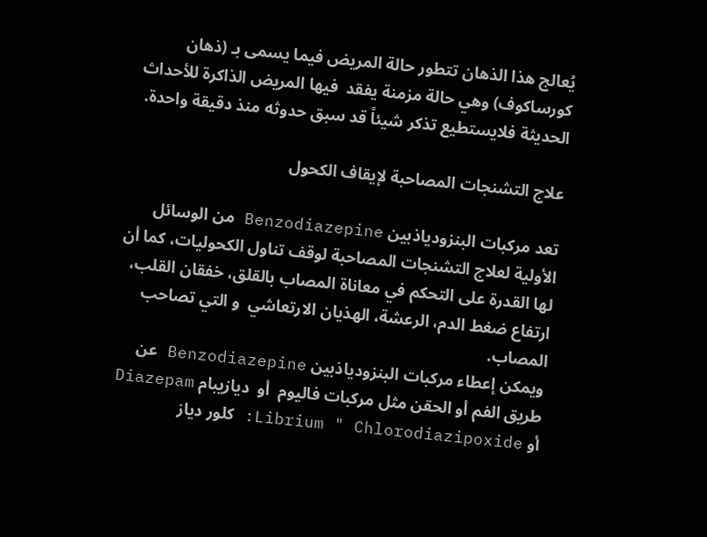يُعالج هذا الذهان تتطور حالة المريض فيما يسمى بـ (ذهان كورساكوف) وهي حالة مزمنة يفقد  فيها المريض الذاكرة للأحداث الحديثة فلايستطيع تذكر شيئاً قد سبق حدوثه منذ دقيقة واحدة.

علاج التشنجات المصاحبة لإيقاف الكحول

تعد مركبات البنزودياذبين Benzodiazepine من الوسائل الأولية لعلاج التشنجات المصاحبة لوقف تناول الكحوليات، كما أن لها القدرة على التحكم في معاناة المصاب بالقلق، خفقان القلب، ارتفاع ضغط الدم، الرعشة، الهذيان الارتعاشي  و التي تصاحب المصاب.
ويمكن إعطاء مركبات البنزودياذبين Benzodiazepine عن طريق الفم أو الحقن مثل مركبات فاليوم  أو  ديازيبام Diazepam أو Librium " Chlorodiazipoxide: كلور دياز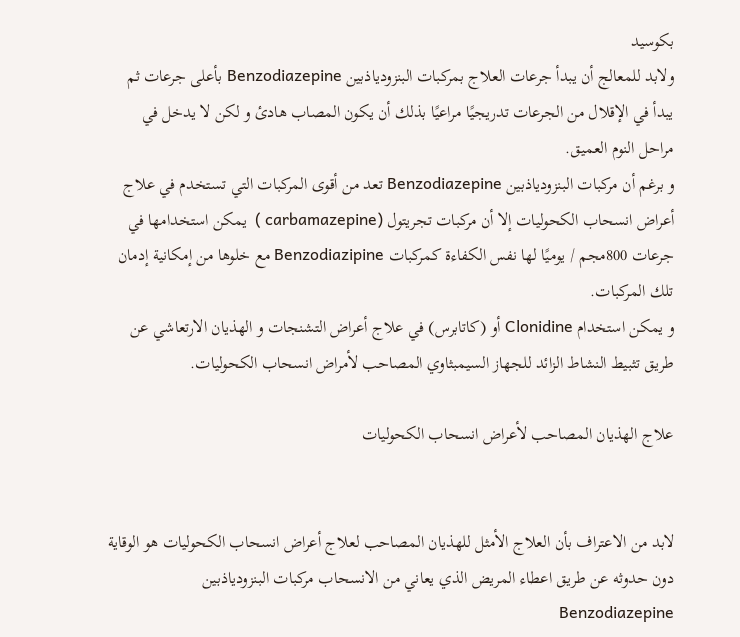بكوسيد
ولابد للمعالج أن يبدأ جرعات العلاج بمركبات البنزودياذبين Benzodiazepine بأعلى جرعات ثم يبدأ في الإقلال من الجرعات تدريجيًا مراعيًا بذلك أن يكون المصاب هادئ و لكن لا يدخل في مراحل النوم العميق.
و برغم أن مركبات البنزودياذبين Benzodiazepine تعد من أقوى المركبات التي تستخدم في علاج أعراض انسحاب الكحوليات إلا أن مركبات تجريتول (carbamazepine )  يمكن استخدامها في جرعات 800مجم / يوميًا لها نفس الكفاءة كمركبات Benzodiazipine مع خلوها من إمكانية إدمان تلك المركبات.
و يمكن استخدام Clonidine أو (كاتابرس) في علاج أعراض التشنجات و الهذيان الارتعاشي عن طريق تثبيط النشاط الزائد للجهاز السيمبثاوي المصاحب لأمراض انسحاب الكحوليات.

علاج الهذيان المصاحب لأعراض انسحاب الكحوليات


لابد من الاعتراف بأن العلاج الأمثل للهذيان المصاحب لعلاج أعراض انسحاب الكحوليات هو الوقاية دون حدوثه عن طريق اعطاء المريض الذي يعاني من الانسحاب مركبات البنزودياذبين Benzodiazepine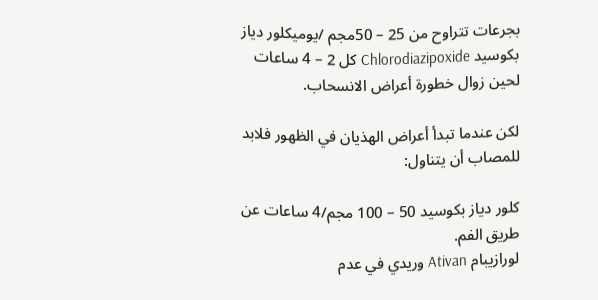بجرعات تتراوح من 25 – 50مجم /يوميكلور دياز بكوسيد Chlorodiazipoxide كل 2 – 4 ساعات لحين زوال خطورة أعراض الانسحاب.

لكن عندما تبدأ أعراض الهذيان في الظهور فلابد للمصاب أن يتناول:

كلور دياز بكوسيد 50 – 100 مجم/4 ساعات عن طريق الفم.
لورازيبام Ativan وريدي في عدم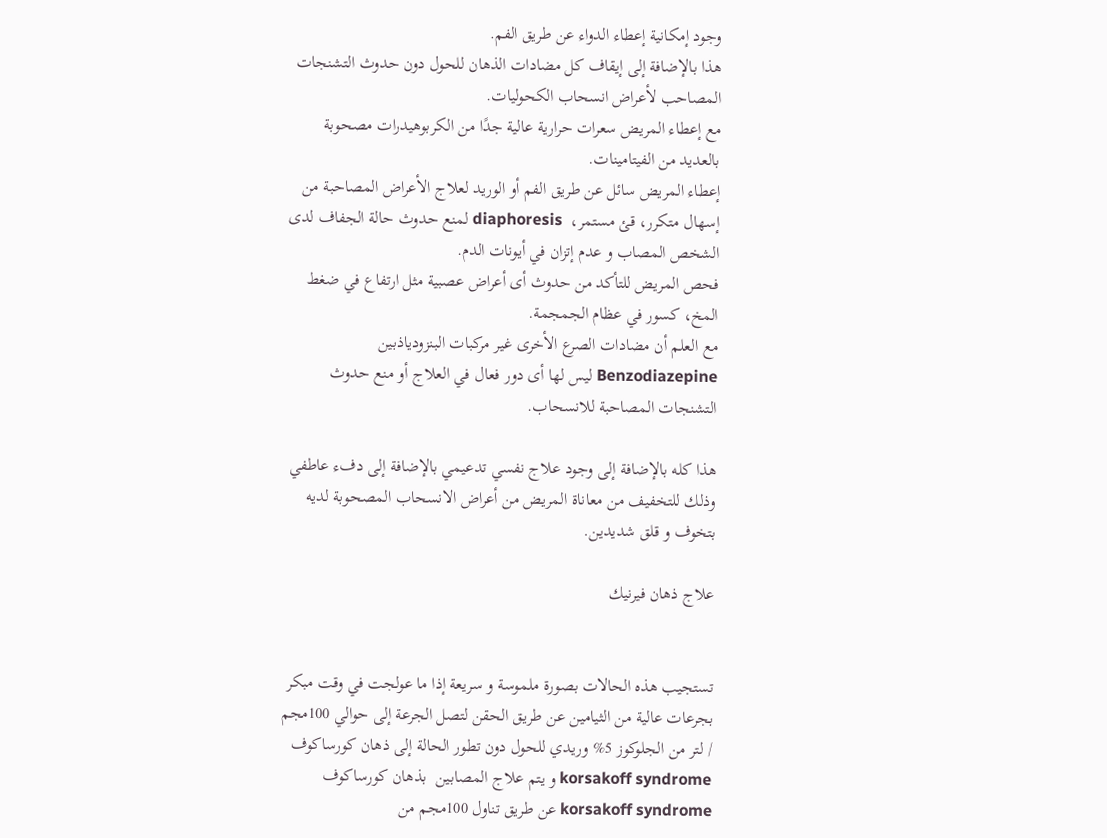وجود إمكانية إعطاء الدواء عن طريق الفم.
هذا بالإضافة إلى إيقاف كل مضادات الذهان للحول دون حدوث التشنجات المصاحب لأعراض انسحاب الكحوليات.
مع إعطاء المريض سعرات حرارية عالية جدًا من الكربوهيدرات مصحوبة بالعديد من الفيتامينات.
إعطاء المريض سائل عن طريق الفم أو الوريد لعلاج الأعراض المصاحبة من إسهال متكرر، قئ مستمر،  diaphoresis لمنع حدوث حالة الجفاف لدى الشخص المصاب و عدم إتزان في أيونات الدم.
فحص المريض للتأكد من حدوث أى أعراض عصبية مثل ارتفاع في ضغط المخ، كسور في عظام الجمجمة.
مع العلم أن مضادات الصرع الأخرى غير مركبات البنزودياذبين Benzodiazepine ليس لها أى دور فعال في العلاج أو منع حدوث التشنجات المصاحبة للانسحاب.

هذا كله بالإضافة إلى وجود علاج نفسي تدعيمي بالإضافة إلى دفء عاطفي وذلك للتخفيف من معاناة المريض من أعراض الانسحاب المصحوبة لديه بتخوف و قلق شديدين.

علاج ذهان فيرنيك


تستجيب هذه الحالات بصورة ملموسة و سريعة إذا ما عولجت في وقت مبكر بجرعات عالية من الثيامين عن طريق الحقن لتصل الجرعة إلى حوالي 100مجم / لتر من الجلوكوز 5% وريدي للحول دون تطور الحالة إلى ذهان كورساكوف korsakoff syndrome و يتم علاج المصابين  بذهان كورساكوف korsakoff syndrome عن طريق تناول 100مجم من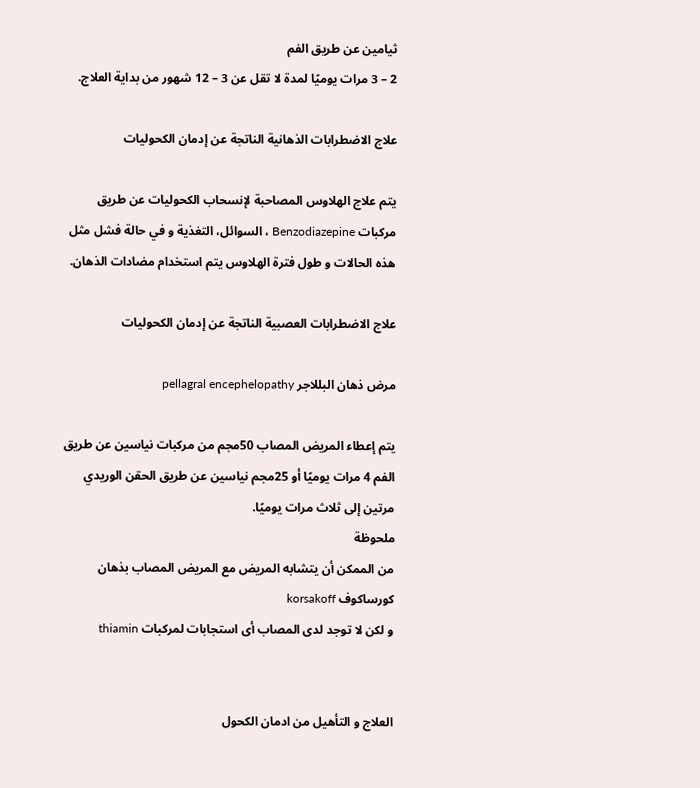ثيامين عن طريق الفم
2 – 3 مرات يوميًا لمدة لا تقل عن 3 – 12 شهور من بداية العلاج.

علاج الاضطرابات الذهانية الناتجة عن إدمان الكحوليات

يتم علاج الهلاوس المصاحبة لإنسحاب الكحوليات عن طريق مركبات Benzodiazepine ، السوائل، التغذية و في حالة فشل مثل هذه الحالات و طول فترة الهلاوس يتم استخدام مضادات الذهان.

علاج الاضطرابات العصبية الناتجة عن إدمان الكحوليات

مرض ذهان البللاجر pellagral encephelopathy

يتم إعطاء المريض المصاب 50مجم من مركبات نياسين عن طريق الفم 4 مرات يوميًا أو 25مجم نياسين عن طريق الحقن الوريدي مرتين إلى ثلاث مرات يوميًا.
ملحوظة
من الممكن أن يتشابه المريض مع المريض المصاب بذهان كورساكوف korsakoff
و لكن لا توجد لدى المصاب أى استجابات لمركبات thiamin


العلاج و التأهيل من ادمان الكحول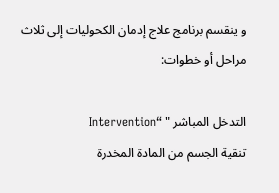و ينقسم برنامج علاج إدمان الكحوليات إلى ثلاث مراحل أو خطوات:

التدخل المباشر " “Intervention
تنقية الجسم من المادة المخدرة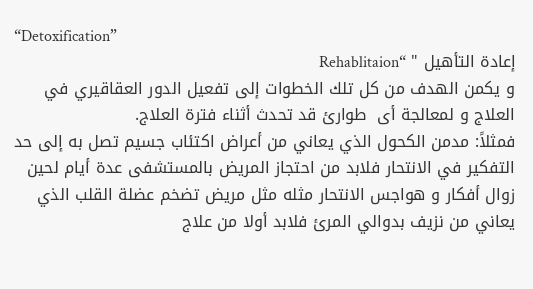“Detoxification”
إعادة التأهيل " “Rehablitaion
و يكمن الهدف من كل تلك الخطوات إلى تفعيل الدور العقاقيري في العلاج و لمعالجة أى  طوارئ قد تحدث أثناء فترة العلاج.
فمثلاً: مدمن الكحول الذي يعاني من أعراض اكتئاب جسيم تصل به إلى حد التفكير في الانتحار فلابد من احتجاز المريض بالمستشفى عدة أيام لحين زوال أفكار و هواجس الانتحار مثله مثل مريض تضخم عضلة القلب الذي يعاني من نزيف بدوالي المرئ فلابد أولا من علاج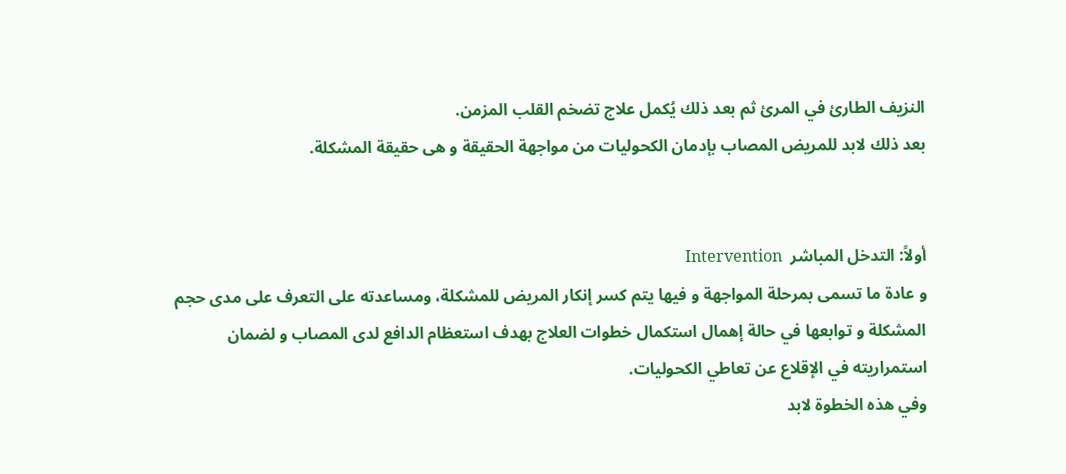النزيف الطارئ في المرئ ثم بعد ذلك يُكمل علاج تضخم القلب المزمن.
بعد ذلك لابد للمريض المصاب بإدمان الكحوليات من مواجهة الحقيقة و هى حقيقة المشكلة.


أولاً: التدخل المباشر  Intervention
و عادة ما تسمى بمرحلة المواجهة و فيها يتم كسر إنكار المريض للمشكلة، ومساعدته على التعرف على مدى حجم المشكلة و توابعها في حالة إهمال استكمال خطوات العلاج بهدف استعظام الدافع لدى المصاب و لضمان استمراريته في الإقلاع عن تعاطي الكحوليات.
وفي هذه الخطوة لابد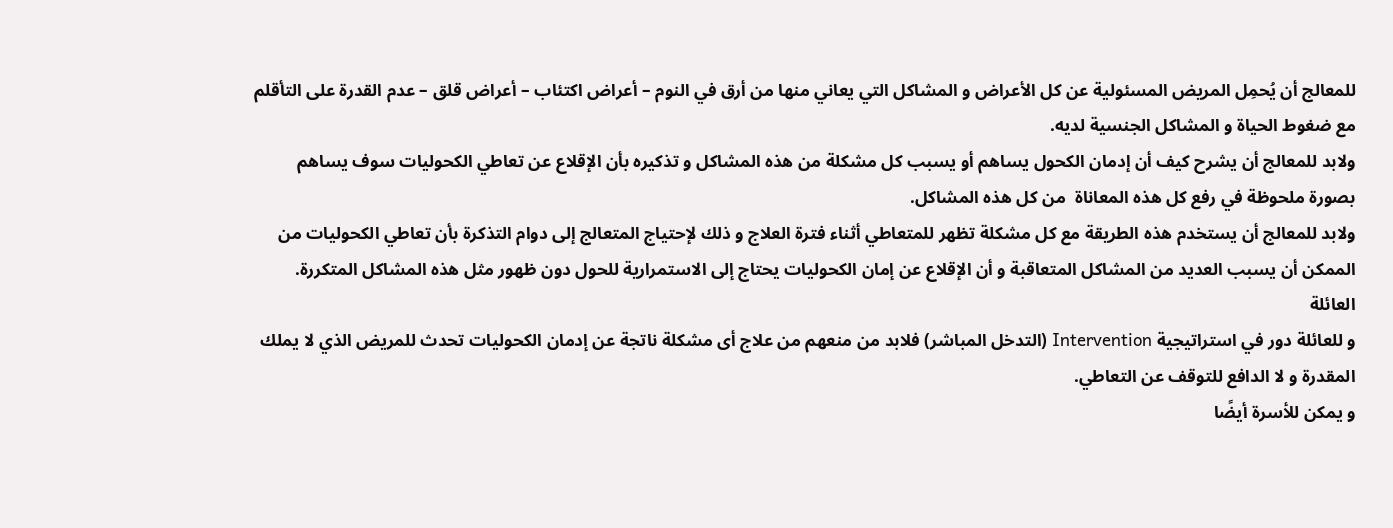للمعالج أن يُحمِل المريض المسئولية عن كل الأعراض و المشاكل التي يعاني منها من أرق في النوم – أعراض اكتئاب – أعراض قلق – عدم القدرة على التأقلم مع ضغوط الحياة و المشاكل الجنسية لديه.
ولابد للمعالج أن يشرح كيف أن إدمان الكحول يساهم أو يسبب كل مشكلة من هذه المشاكل و تذكيره بأن الإقلاع عن تعاطي الكحوليات سوف يساهم بصورة ملحوظة في رفع كل هذه المعاناة  من كل هذه المشاكل.
ولابد للمعالج أن يستخدم هذه الطريقة مع كل مشكلة تظهر للمتعاطي أثناء فترة العلاج و ذلك لإحتياج المتعالج إلى دوام التذكرة بأن تعاطي الكحوليات من الممكن أن يسبب العديد من المشاكل المتعاقبة و أن الإقلاع عن إمان الكحوليات يحتاج إلى الاستمرارية للحول دون ظهور مثل هذه المشاكل المتكررة.
العائلة
و للعائلة دور في استراتيجية Intervention (التدخل المباشر) فلابد من منعهم من علاج أى مشكلة ناتجة عن إدمان الكحوليات تحدث للمريض الذي لا يملك المقدرة و لا الدافع للتوقف عن التعاطي.
و يمكن للأسرة أيضًا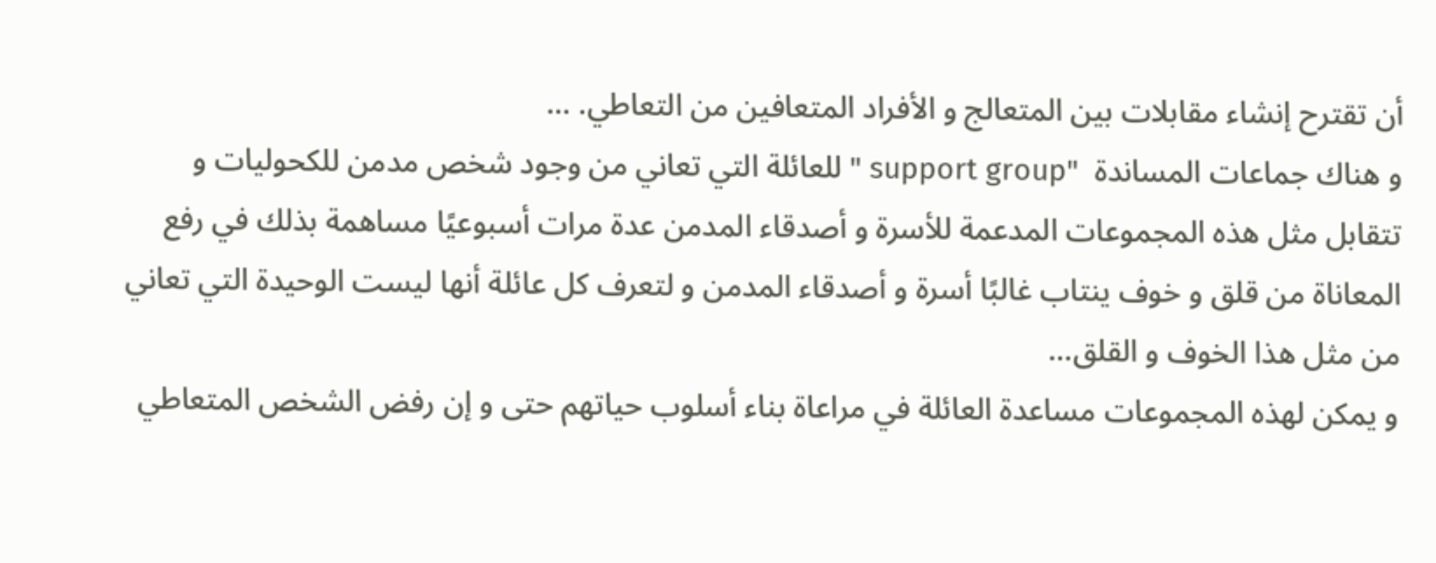أن تقترح إنشاء مقابلات بين المتعالج و الأفراد المتعافين من التعاطي. ...
و هناك جماعات المساندة  "support group " للعائلة التي تعاني من وجود شخص مدمن للكحوليات و تتقابل مثل هذه المجموعات المدعمة للأسرة و أصدقاء المدمن عدة مرات أسبوعيًا مساهمة بذلك في رفع المعاناة من قلق و خوف ينتاب غالبًا أسرة و أصدقاء المدمن و لتعرف كل عائلة أنها ليست الوحيدة التي تعاني من مثل هذا الخوف و القلق...
و يمكن لهذه المجموعات مساعدة العائلة في مراعاة بناء أسلوب حياتهم حتى و إن رفض الشخص المتعاطي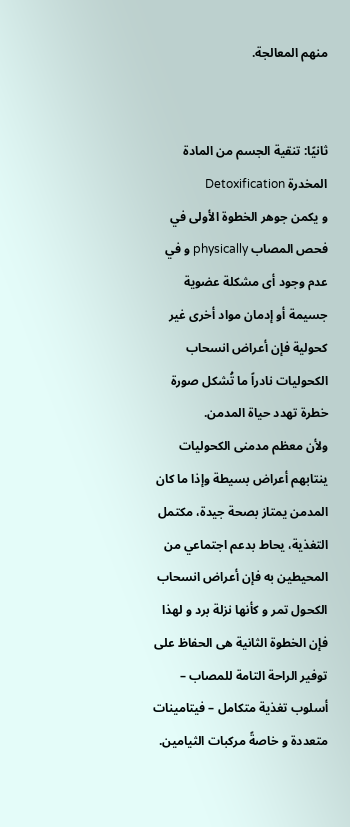منهم المعالجة.


ثانيًا: تنقية الجسم من المادة المخدرة Detoxification
و يكمن جوهر الخطوة الأولى في فحص المصاب physically و في عدم وجود أى مشكلة عضوية جسيمة أو إدمان مواد أخرى غير كحولية فإن أعراض انسحاب الكحوليات نادراً ما تُشكل صورة خطرة تهدد حياة المدمن.
ولأن معظم مدمنى الكحوليات ينتابهم أعراض بسيطة وإذا ما كان المدمن يمتاز بصحة جيدة، مكتمل التغذية، يحاط بدعم اجتماعي من المحيطين به فإن أعراض انسحاب الكحول تمر و كأنها نزلة برد و لهذا فإن الخطوة الثانية هى الحفاظ على توفير الراحة التامة للمصاب – أسلوب تغذية متكامل – فيتامينات متعددة و خاصةً مركبات الثيامين.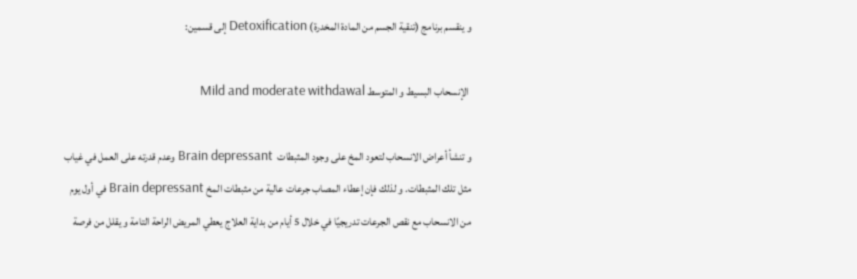و ينقسم برنامج (تنقية الجسم من المادة المخدرة) Detoxification إلى قسمين:

 الإنسحاب البسيط و المتوسط Mild and moderate withdawal

و تنشأ أعراض الانسحاب لتعود المخ على وجود المثبطات  Brain depressant وعدم قدرته على العمل في غياب مثل تلك المثبطات. و لذلك فإن إعطاء المصاب جرعات عالية من مثبطات المخ Brain depressant في أول يوم من الانسحاب مع نقص الجرعات تدريجيًا في خلال 5 أيام من بداية العلاج يعطي المريض الراحة التامة و يقلل من فرصة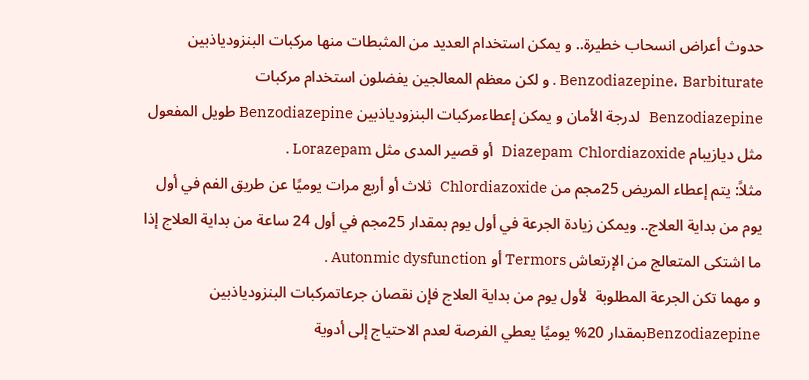حدوث أعراض انسحاب خطيرة.. و يمكن استخدام العديد من المثبطات منها مركبات البنزودياذبين Benzodiazepine، Barbiturate . و لكن معظم المعالجين يفضلون استخدام مركبات Benzodiazepine   لدرجة الأمان و يمكن إعطاءمركبات البنزودياذبين Benzodiazepine طويل المفعول مثل ديازيبام Diazepam  Chlordiazoxide   أو قصير المدى مثل Lorazepam .
مثلاً: يتم إعطاء المريض 25مجم من Chlordiazoxide   ثلاث أو أربع مرات يوميًا عن طريق الفم في أول يوم من بداية العلاج.. ويمكن زيادة الجرعة في أول يوم بمقدار 25مجم في أول 24 ساعة من بداية العلاج إذا ما اشتكى المتعالج من الإرتعاش Termors أو Autonmic dysfunction .
و مهما تكن الجرعة المطلوبة  لأول يوم من بداية العلاج فإن نقصان جرعاتمركبات البنزودياذبين Benzodiazepineبمقدار 20% يوميًا يعطي الفرصة لعدم الاحتياج إلى أدوية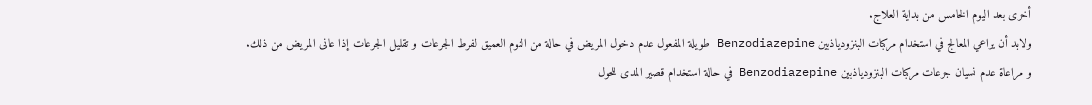أخرى بعد اليوم الخامس من بداية العلاج.
ولابد أن يراعي المعالج في استخدام مركبات البنزودياذبين Benzodiazepine طويلة المفعول عدم دخول المريض في حالة من النوم العميق لفرط الجرعات و تقليل الجرعات إذا عانى المريض من ذلك.
و مراعاة عدم نسيان جرعات مركبات البنزودياذبين Benzodiazepine في حالة استخدام قصير المدى للحول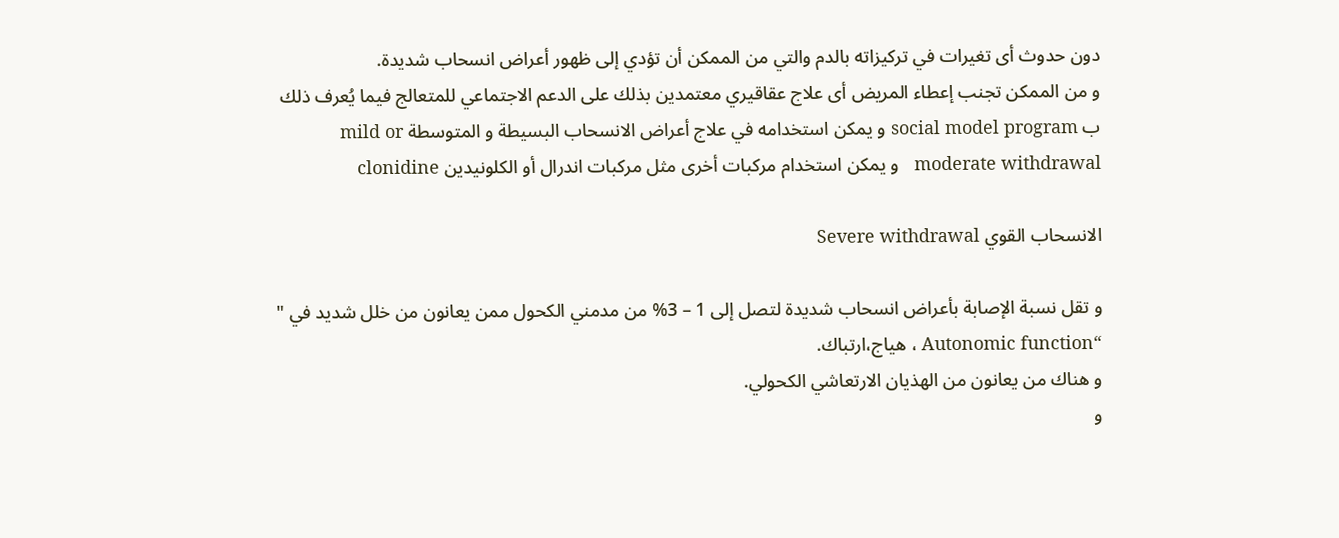دون حدوث أى تغيرات في تركيزاته بالدم والتي من الممكن أن تؤدي إلى ظهور أعراض انسحاب شديدة.
و من الممكن تجنب إعطاء المريض أى علاج عقاقيري معتمدين بذلك على الدعم الاجتماعي للمتعالج فيما يُعرف ذلك ب social model program و يمكن استخدامه في علاج أعراض الانسحاب البسيطة و المتوسطة mild or moderate withdrawal   و يمكن استخدام مركبات أخرى مثل مركبات اندرال أو الكلونيدين clonidine

الانسحاب القوي Severe withdrawal

و تقل نسبة الإصابة بأعراض انسحاب شديدة لتصل إلى 1 – 3% من مدمني الكحول ممن يعانون من خلل شديد في " “Autonomic function ، هياج،ارتباك.
و هناك من يعانون من الهذيان الارتعاشي الكحولي.
و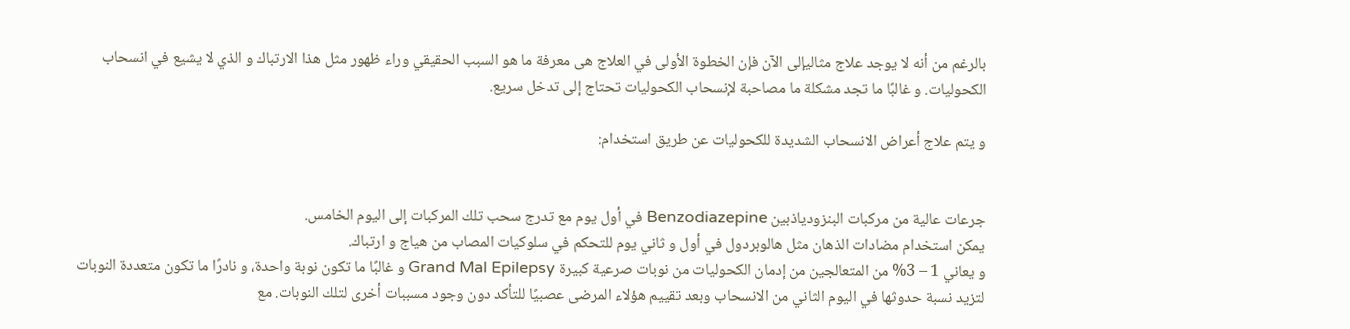بالرغم من أنه لا يوجد علاج مثاليإلى الآن فإن الخطوة الأولى في العلاج هى معرفة ما هو السبب الحقيقي وراء ظهور مثل هذا الارتباك و الذي لا يشيع في انسحاب الكحوليات. و غالبًا ما تجد مشكلة ما مصاحبة لإنسحاب الكحوليات تحتاج إلى تدخل سريع.

و يتم علاج أعراض الانسحاب الشديدة للكحوليات عن طريق استخدام:


جرعات عالية من مركبات البنزودياذبين Benzodiazepine في أول يوم مع تدرج سحب تلك المركبات إلى اليوم الخامس.
يمكن استخدام مضادات الذهان مثل هالوبردول في أول و ثاني يوم للتحكم في سلوكيات المصاب من هياج و ارتباك.
و يعاني 1 – 3% من المتعالجين من إدمان الكحوليات من نوبات صرعية كبيرة Grand Mal Epilepsy و غالبًا ما تكون نوبة واحدة، و نادرًا ما تكون متعددة النوبات لتزيد نسبة حدوثها في اليوم الثاني من الانسحاب وبعد تقييم هؤلاء المرضى عصبيًا للتأكد دون وجود مسببات أخرى لتلك النوبات. مع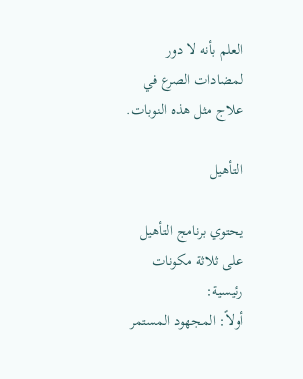العلم بأنه لا دور لمضادات الصرع في علاج مثل هذه النوبات.

التأهيل

يحتوي برنامج التأهيل على ثلاثة مكونات رئيسية:
أولاً: المجهود المستمر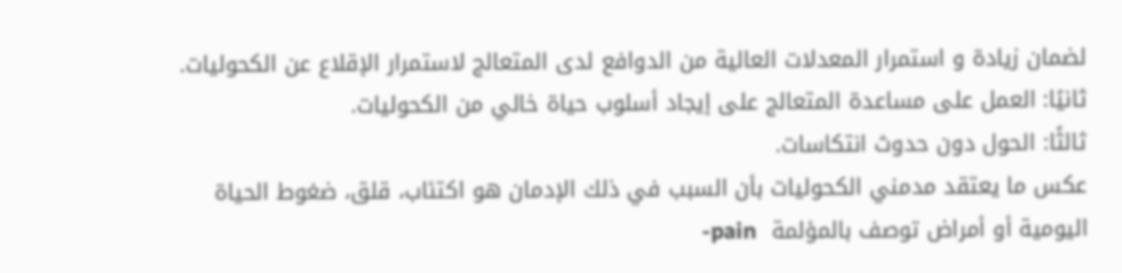لضمان زيادة و استمرار المعدلات العالية من الدوافع لدى المتعالج لاستمرار الإقلاع عن الكحوليات.
ثانيًا: العمل على مساعدة المتعالج على إيجاد أسلوب حياة خالي من الكحوليات.
ثالثًا: الحول دون حدوث انتكاسات.
عكس ما يعتقد مدمني الكحوليات بأن السبب في ذلك الإدمان هو اكتئاب، قلق، ضغوط الحياة اليومية أو أمراض توصف بالمؤلمة  pain-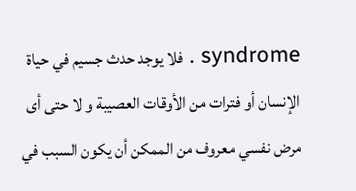syndrome . فلا يوجد حدث جسيم في حياة الإنسان أو فترات من الأوقات العصيبة و لا حتى أى مرض نفسي معروف من الممكن أن يكون السبب في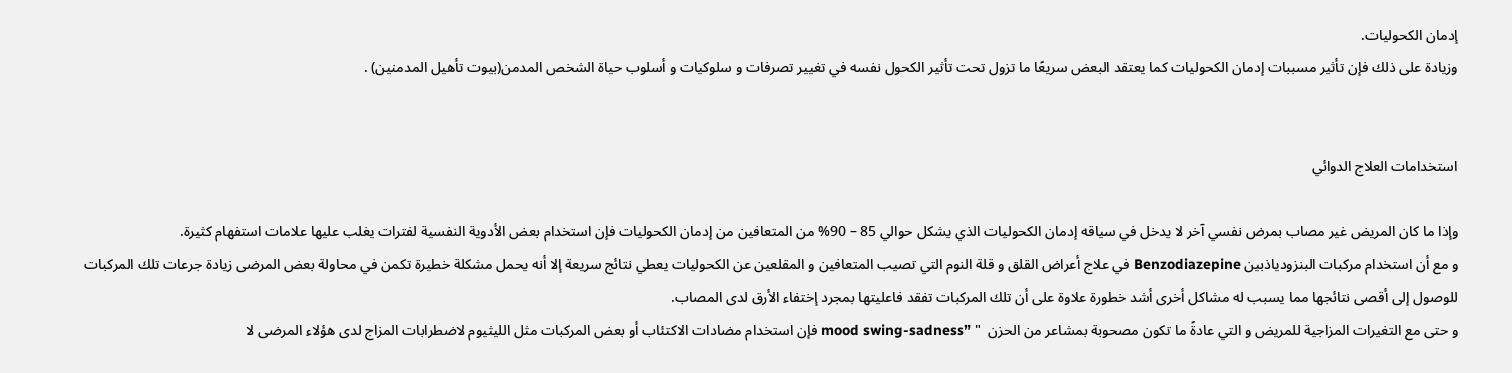إدمان الكحوليات.
وزيادة على ذلك فإن تأثير مسببات إدمان الكحوليات كما يعتقد البعض سريعًا ما تزول تحت تأثير الكحول نفسه في تغيير تصرفات و سلوكيات و أسلوب حياة الشخص المدمن(بيوت تأهيل المدمنين) .


استخدامات العلاج الدوائي

وإذا ما كان المريض غير مصاب بمرض نفسي آخر لا يدخل في سياقه إدمان الكحوليات الذي يشكل حوالي 85 – 90% من المتعافين من إدمان الكحوليات فإن استخدام بعض الأدوية النفسية لفترات يغلب عليها علامات استفهام كثيرة.
و مع أن استخدام مركبات البنزودياذبين Benzodiazepine في علاج أعراض القلق و قلة النوم التي تصيب المتعافين و المقلعين عن الكحوليات يعطي نتائج سريعة إلا أنه يحمل مشكلة خطيرة تكمن في محاولة بعض المرضى زيادة جرعات تلك المركبات للوصول إلى أقصى نتائجها مما يسبب له مشاكل أخرى أشد خطورة علاوة على أن تلك المركبات تفقد فاعليتها بمجرد إختفاء الأرق لدى المصاب.
و حتى مع التغيرات المزاجية للمريض و التي عادةً ما تكون مصحوبة بمشاعر من الحزن  " ”mood swing-sadness فإن استخدام مضادات الاكتئاب أو بعض المركبات مثل الليثيوم لاضطرابات المزاج لدى هؤلاء المرضى لا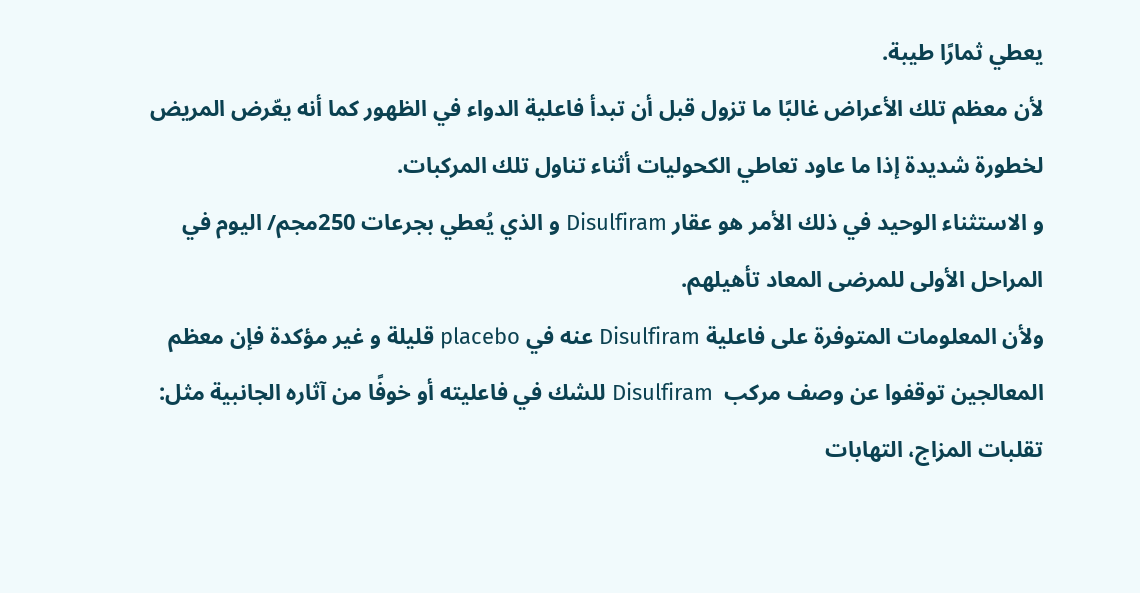يعطي ثمارًا طيبة.
لأن معظم تلك الأعراض غالبًا ما تزول قبل أن تبدأ فاعلية الدواء في الظهور كما أنه يعّرض المريض لخطورة شديدة إذا ما عاود تعاطي الكحوليات أثناء تناول تلك المركبات.
و الاستثناء الوحيد في ذلك الأمر هو عقار Disulfiram و الذي يُعطي بجرعات 250مجم/ اليوم في المراحل الأولى للمرضى المعاد تأهيلهم.
ولأن المعلومات المتوفرة على فاعلية Disulfiram عنه في placebo قليلة و غير مؤكدة فإن معظم المعالجين توقفوا عن وصف مركب  Disulfiram للشك في فاعليته أو خوفًا من آثاره الجانبية مثل: تقلبات المزاج، التهابات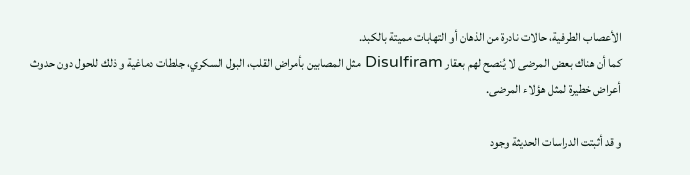الأعصاب الطرفية، حالات نادرة من الذهان أو التهابات مميتة بالكبد.
كما أن هناك بعض المرضى لا يُنصح لهم بعقار Disulfiram مثل المصابين بأمراض القلب، البول السكري، جلطات دماغية و ذلك للحول دون حدوث أعراض خطيرة لمثل هؤلاء المرضى.

و قد أثبتت الدراسات الحديثة وجود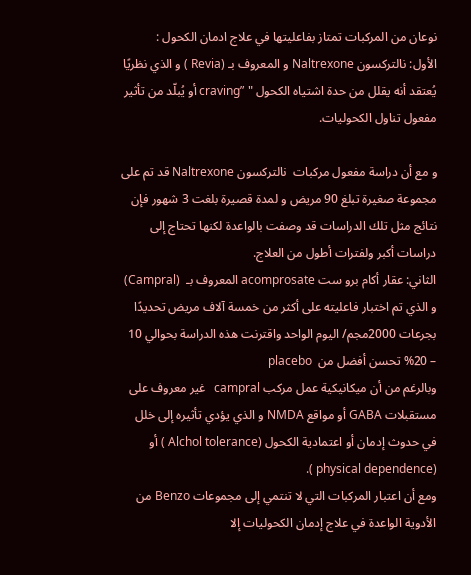نوعان من المركبات تمتاز بفاعليتها في علاج ادمان الكحول :
الأول: نالتركسون Naltrexone و المعروف بـ (Revia ) و الذي نظريًا يُعتقد أنه يقلل من حدة اشتياه الكحول " ”craving أو يُبلّد من تأثير مفعول تناول الكحوليات.

و مع أن دراسة مفعول مركبات  نالتركسون Naltrexone قد تم على مجموعة صغيرة تبلغ 90 مريض و لمدة قصيرة بلغت 3 شهور فإن نتائج مثل تلك الدراسات قد وصفت بالواعدة لكنها تحتاج إلى دراسات أكبر ولفترات أطول من العلاج.
الثاني: عقار أكام برو ست acomprosate المعروف بـ  (Campral) و الذي تم اختبار فاعليته على أكثر من خمسة آلاف مريض تحديدًا بجرعات 2000مجم/ اليوم الواحد واقترنت هذه الدراسة بحوالي 10 – 20% تحسن أفضل من  placebo
وبالرغم من أن ميكانيكية عمل مركب campral   غير معروف على مستقبلات GABA أو مواقع NMDA و الذي يؤدي تأثيره إلى خلل في حدوث إدمان أو اعتمادية الكحول (Alchol tolerance ) أو (physical dependence ).
ومع أن اعتبار المركبات التي لا تنتمي إلى مجموعات Benzo من الأدوية الواعدة في علاج إدمان الكحوليات إلا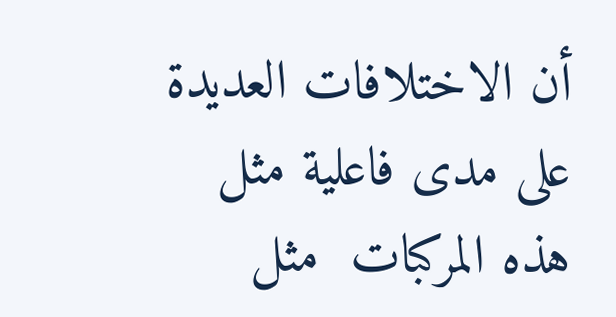أن الاختلافات العديدة على مدى فاعلية مثل هذه المركبات  مثل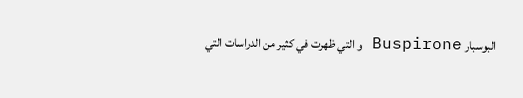البوسبار Buspirone و التي ظهرت في كثير من الدراسات التي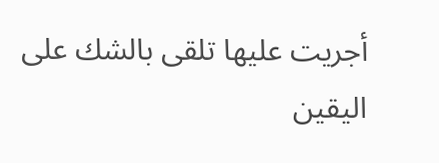أجريت عليها تلقى بالشك على اليقين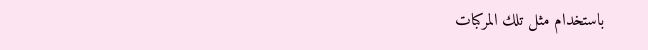باستخدام مثل تلك المركبات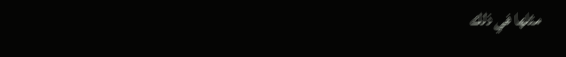مثلها في ذلك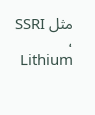مثل SSRI ، Lithium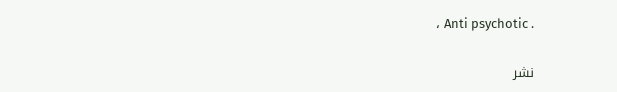، Anti psychotic .

نشر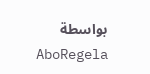بواسطة AboRegela